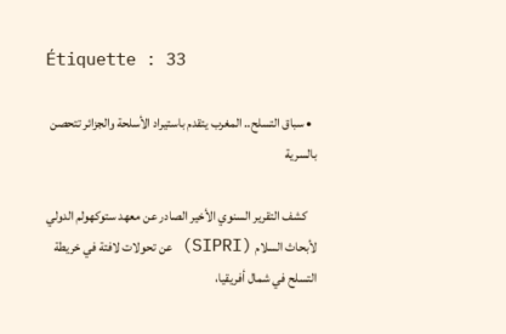Étiquette : 33

  • سباق التسلح.. المغرب يتقدم باستيراد الأسلحة والجزائر تتحصن بالسرية

    كشف التقرير السنوي الأخير الصادر عن معهد ستوكهولم الدولي لأبحاث السلام (SIPRI) عن تحولات لافتة في خريطة التسلح في شمال أفريقيا،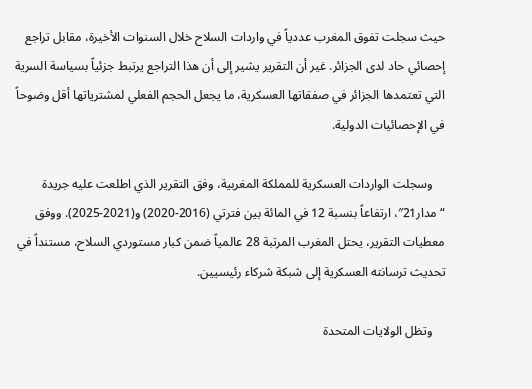حيث سجلت تفوق المغرب عددياً في واردات السلاح خلال السنوات الأخيرة، مقابل تراجع إحصائي حاد لدى الجزائر. غير أن التقرير يشير إلى أن هذا التراجع يرتبط جزئياً بسياسة السرية التي تعتمدها الجزائر في صفقاتها العسكرية، ما يجعل الحجم الفعلي لمشترياتها أقل وضوحاً في الإحصائيات الدولية.

    وسجلت الواردات العسكرية للمملكة المغربية، وفق التقرير الذي اطلعت عليه جريدة “مدار21″، ارتفاعاً بنسبة 12 في المائة بين فترتي (2016-2020) و(2021-2025). ووفق معطيات التقرير، يحتل المغرب المرتبة 28 عالمياً ضمن كبار مستوردي السلاح، مستنداً في تحديث ترسانته العسكرية إلى شبكة شركاء رئيسيين.

    وتظل الولايات المتحدة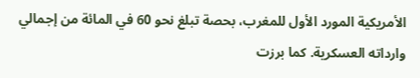الأمريكية المورد الأول للمغرب، بحصة تبلغ نحو 60 في المائة من إجمالي وارداته العسكرية. كما برزت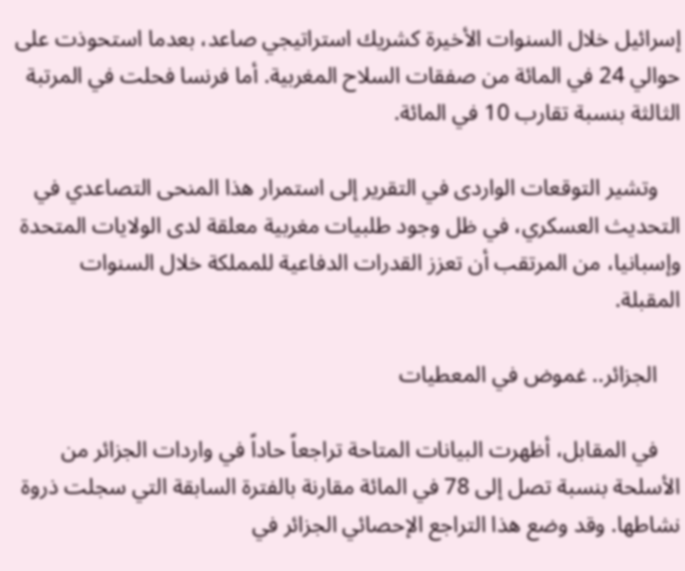إسرائيل خلال السنوات الأخيرة كشريك استراتيجي صاعد، بعدما استحوذت على حوالي 24 في المائة من صفقات السلاح المغربية. أما فرنسا فحلت في المرتبة الثالثة بنسبة تقارب 10 في المائة.

    وتشير التوقعات الواردى في التقرير إلى استمرار هذا المنحى التصاعدي في التحديث العسكري، في ظل وجود طلبيات مغربية معلقة لدى الولايات المتحدة وإسبانيا، من المرتقب أن تعزز القدرات الدفاعية للمملكة خلال السنوات المقبلة.

    الجزائر.. غموض في المعطيات

    في المقابل، أظهرت البيانات المتاحة تراجعاً حاداً في واردات الجزائر من الأسلحة بنسبة تصل إلى 78 في المائة مقارنة بالفترة السابقة التي سجلت ذروة نشاطها. وقد وضع هذا التراجع الإحصائي الجزائر في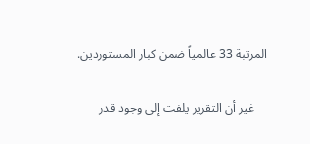المرتبة 33 عالمياً ضمن كبار المستوردين.

    غير أن التقرير يلفت إلى وجود قدر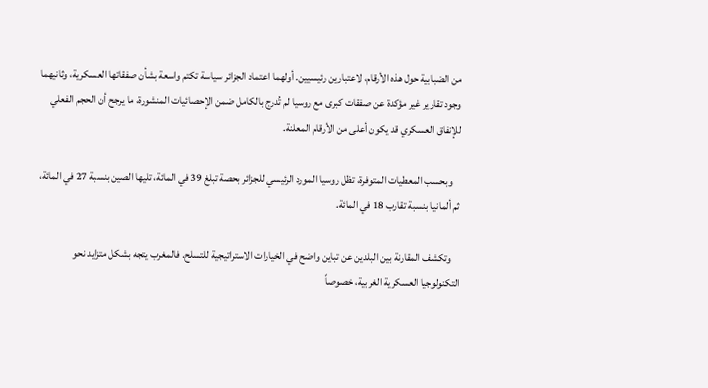من الضبابية حول هذه الأرقام، لاعتبارين رئيسيين. أولهما اعتماد الجزائر سياسة تكتم واسعة بشأن صفقاتها العسكرية، وثانيهما وجود تقارير غير مؤكدة عن صفقات كبرى مع روسيا لم تُدرج بالكامل ضمن الإحصائيات المنشورة، ما يرجح أن الحجم الفعلي للإنفاق العسكري قد يكون أعلى من الأرقام المعلنة.

    وبحسب المعطيات المتوفرة، تظل روسيا المورد الرئيسي للجزائر بحصة تبلغ 39 في المائة، تليها الصين بنسبة 27 في المائة، ثم ألمانيا بنسبة تقارب 18 في المائة.

    وتكشف المقارنة بين البلدين عن تباين واضح في الخيارات الاستراتيجية للتسلح. فالمغرب يتجه بشكل متزايد نحو التكنولوجيا العسكرية الغربية، خصوصاً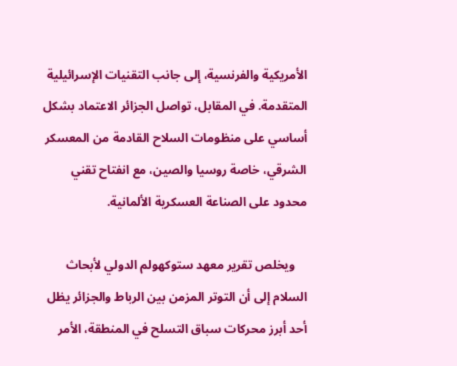الأمريكية والفرنسية، إلى جانب التقنيات الإسرائيلية المتقدمة. في المقابل، تواصل الجزائر الاعتماد بشكل أساسي على منظومات السلاح القادمة من المعسكر الشرقي، خاصة روسيا والصين، مع انفتاح تقني محدود على الصناعة العسكرية الألمانية.

    ويخلص تقرير معهد ستوكهولم الدولي لأبحاث السلام إلى أن التوتر المزمن بين الرباط والجزائر يظل أحد أبرز محركات سباق التسلح في المنطقة، الأمر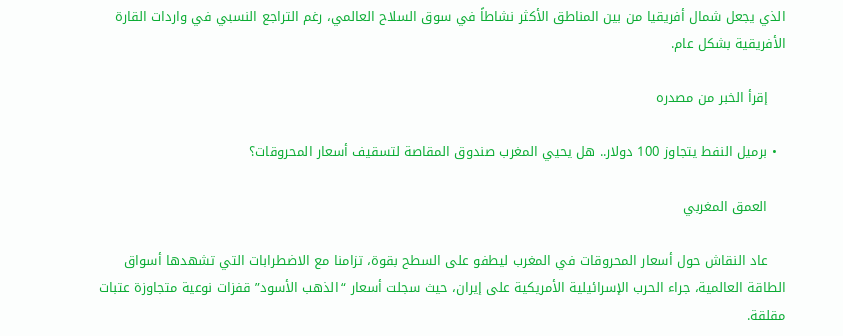الذي يجعل شمال أفريقيا من بين المناطق الأكثر نشاطاً في سوق السلاح العالمي، رغم التراجع النسبي في واردات القارة الأفريقية بشكل عام.

    إقرأ الخبر من مصدره

  • برميل النفط يتجاوز 100 دولار.. هل يحيي المغرب صندوق المقاصة لتسقيف أسعار المحروقات؟

    العمق المغربي

    عاد النقاش حول أسعار المحروقات في المغرب ليطفو على السطح بقوة، تزامنا مع الاضطرابات التي تشهدها أسواق الطاقة العالمية، جراء الحرب الإسرائيلية الأمريكية على إيران، حيث سجلت أسعار “الذهب الأسود” قفزات نوعية متجاوزة عتبات مقلقة.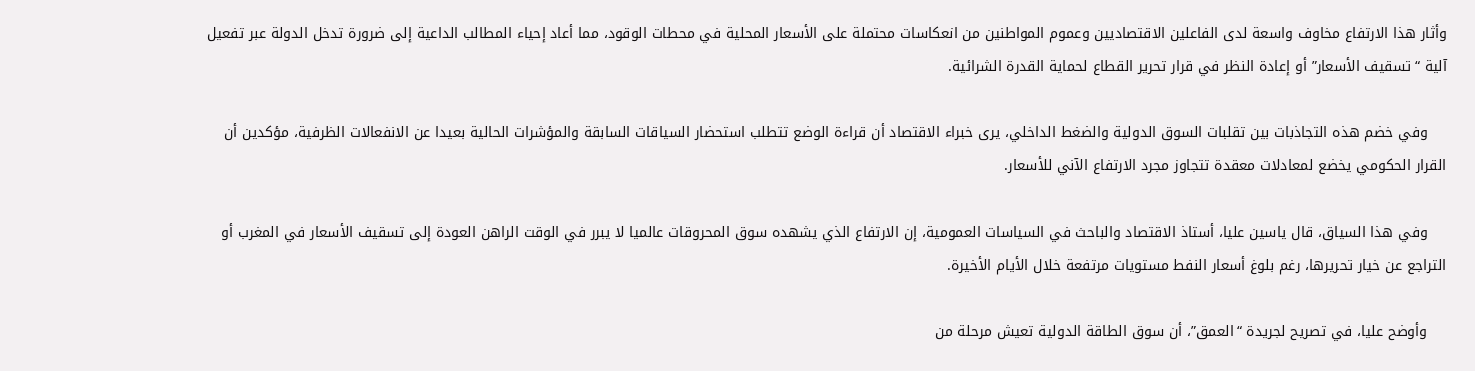وأثار هذا الارتفاع مخاوف واسعة لدى الفاعلين الاقتصاديين وعموم المواطنين من انعكاسات محتملة على الأسعار المحلية في محطات الوقود، مما أعاد إحياء المطالب الداعية إلى ضرورة تدخل الدولة عبر تفعيل آلية “تسقيف الأسعار” أو إعادة النظر في قرار تحرير القطاع لحماية القدرة الشرائية.

    وفي خضم هذه التجاذبات بين تقلبات السوق الدولية والضغط الداخلي، يرى خبراء الاقتصاد أن قراءة الوضع تتطلب استحضار السياقات السابقة والمؤشرات الحالية بعيدا عن الانفعالات الظرفية، مؤكدين أن القرار الحكومي يخضع لمعادلات معقدة تتجاوز مجرد الارتفاع الآني للأسعار.

    وفي هذا السياق، قال ياسين عليا، أستاذ الاقتصاد والباحث في السياسات العمومية، إن الارتفاع الذي يشهده سوق المحروقات عالميا لا يبرر في الوقت الراهن العودة إلى تسقيف الأسعار في المغرب أو التراجع عن خيار تحريرها، رغم بلوغ أسعار النفط مستويات مرتفعة خلال الأيام الأخيرة.

    وأوضح عليا، في تصريح لجريدة “العمق”، أن سوق الطاقة الدولية تعيش مرحلة من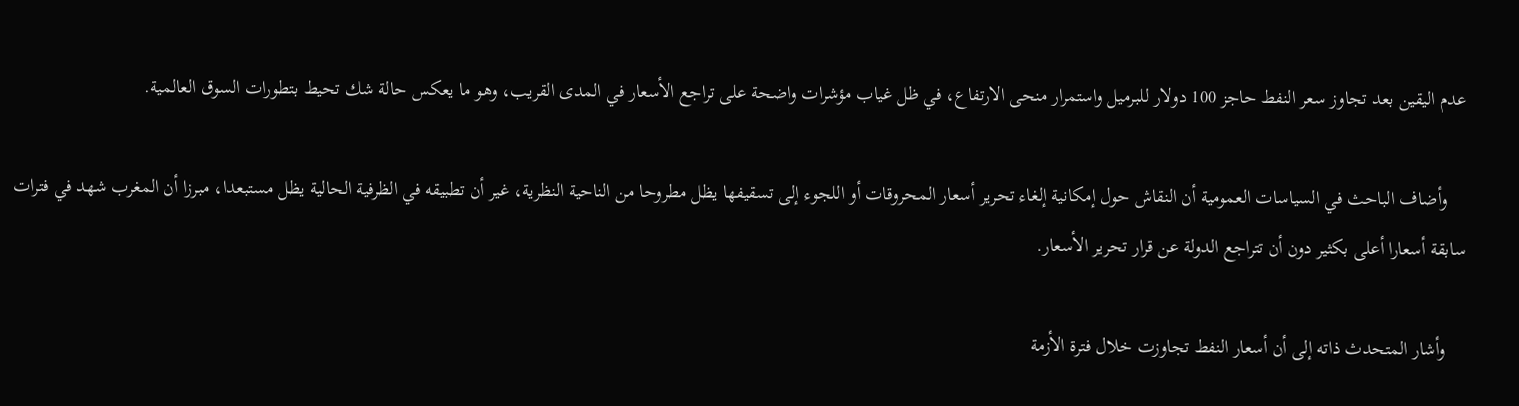عدم اليقين بعد تجاوز سعر النفط حاجز 100 دولار للبرميل واستمرار منحى الارتفاع، في ظل غياب مؤشرات واضحة على تراجع الأسعار في المدى القريب، وهو ما يعكس حالة شك تحيط بتطورات السوق العالمية.

    وأضاف الباحث في السياسات العمومية أن النقاش حول إمكانية إلغاء تحرير أسعار المحروقات أو اللجوء إلى تسقيفها يظل مطروحا من الناحية النظرية، غير أن تطبيقه في الظرفية الحالية يظل مستبعدا، مبرزا أن المغرب شهد في فترات سابقة أسعارا أعلى بكثير دون أن تتراجع الدولة عن قرار تحرير الأسعار.

    وأشار المتحدث ذاته إلى أن أسعار النفط تجاوزت خلال فترة الأزمة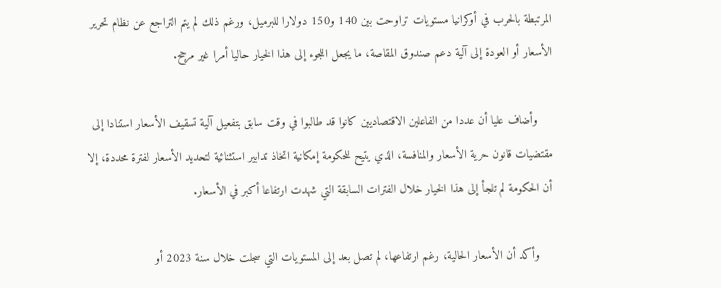المرتبطة بالحرب في أوكرانيا مستويات تراوحت بين 140 و150 دولارا للبرميل، ورغم ذلك لم يتم التراجع عن نظام تحرير الأسعار أو العودة إلى آلية دعم صندوق المقاصة، ما يجعل اللجوء إلى هذا الخيار حاليا أمرا غير مرجح.

    وأضاف عليا أن عددا من الفاعلين الاقتصاديين كانوا قد طالبوا في وقت سابق بتفعيل آلية تسقيف الأسعار استنادا إلى مقتضيات قانون حرية الأسعار والمنافسة، الذي يتيح للحكومة إمكانية اتخاذ تدابير استثنائية لتحديد الأسعار لفترة محددة، إلا أن الحكومة لم تلجأ إلى هذا الخيار خلال الفترات السابقة التي شهدت ارتفاعا أكبر في الأسعار.

    وأكد أن الأسعار الحالية، رغم ارتفاعها، لم تصل بعد إلى المستويات التي سجلت خلال سنة 2023 أو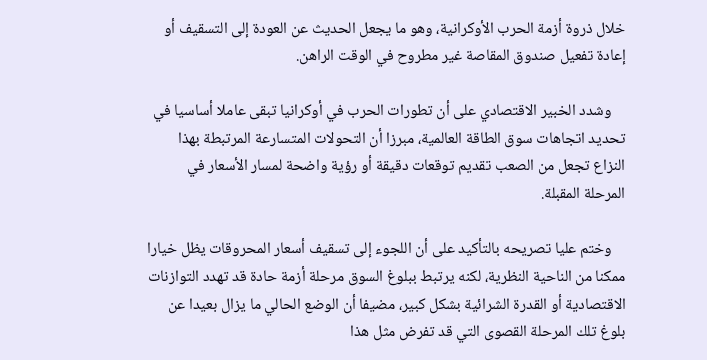خلال ذروة أزمة الحرب الأوكرانية، وهو ما يجعل الحديث عن العودة إلى التسقيف أو إعادة تفعيل صندوق المقاصة غير مطروح في الوقت الراهن.

    وشدد الخبير الاقتصادي على أن تطورات الحرب في أوكرانيا تبقى عاملا أساسيا في تحديد اتجاهات سوق الطاقة العالمية، مبرزا أن التحولات المتسارعة المرتبطة بهذا النزاع تجعل من الصعب تقديم توقعات دقيقة أو رؤية واضحة لمسار الأسعار في المرحلة المقبلة.

    وختم عليا تصريحه بالتأكيد على أن اللجوء إلى تسقيف أسعار المحروقات يظل خيارا ممكنا من الناحية النظرية، لكنه يرتبط ببلوغ السوق مرحلة أزمة حادة قد تهدد التوازنات الاقتصادية أو القدرة الشرائية بشكل كبير، مضيفا أن الوضع الحالي ما يزال بعيدا عن بلوغ تلك المرحلة القصوى التي قد تفرض مثل هذا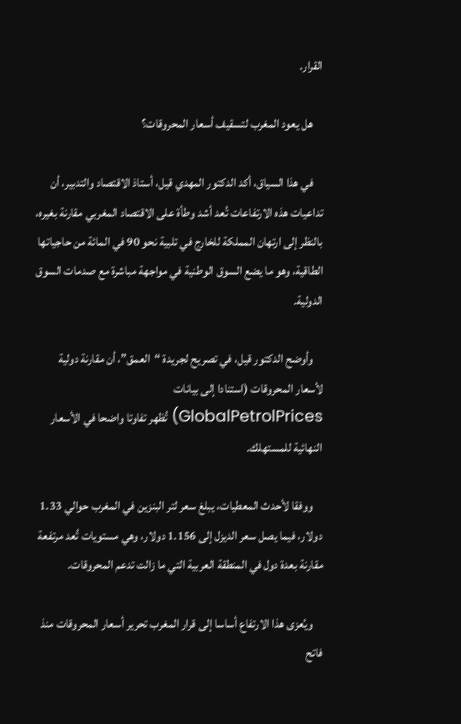القرار.

    هل يعود المغرب لتسقيف أسعار المحروقات؟

    في هذا السياق، أكد الدكتور المهدي قيل، أستاذ الاقتصاد والتدبير، أن تداعيات هذه الارتفاعات تُعد أشد وطأة على الاقتصاد المغربي مقارنة بغيره، بالنظر إلى ارتهان المملكة للخارج في تلبية نحو 90 في المائة من حاجياتها الطاقية، وهو ما يضع السوق الوطنية في مواجهة مباشرة مع صدمات السوق الدولية.

    وأوضح الدكتور قيل، في تصريح لجريدة “العمق”، أن مقارنة دولية لأسعار المحروقات (استنادا إلى بيانات GlobalPetrolPrices) تُظهر تفاوتا واضحا في الأسعار النهائية للمستهلك.

    ووفقا لأحدث المعطيات، يبلغ سعر لتر البنزين في المغرب حوالي 1.33 دولار، فيما يصل سعر الديزل إلى 1.156 دولار، وهي مستويات تُعد مرتفعة مقارنة بعدة دول في المنطقة العربية التي ما زالت تدعم المحروقات.

    ويُعزى هذا الارتفاع أساسا إلى قرار المغرب تحرير أسعار المحروقات منذ فاتح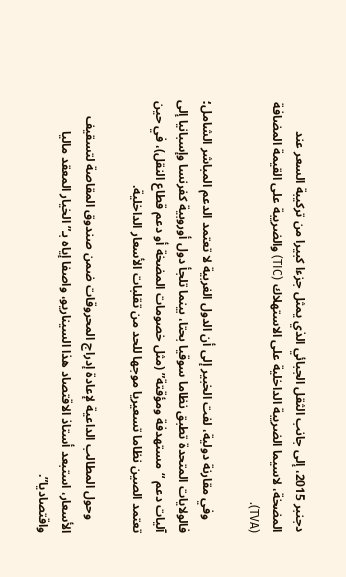دجنبر 2015، إلى جانب الثقل الجبائي الذي يمثل جزءا كبيرا من تركيبة السعر عند المضخة، لاسيما الضريبة الداخلية على الاستهلاك (TIC) والضريبة على القيمة المضافة (TVA).

    وفي مقارنة دولية، لفت الخبير إلى أن الدول الغربية لا تعتمد الدعم المباشر الشامل؛ فالولايات المتحدة تطبق نظاما سوقيا بحتا، بينما تلجأ دول أوروبية كفرنسا وإسبانيا إلى آليات دعم “مستهدفة ومؤقتة” (مثل خصومات المضخة أو دعم قطاع النقل)، في حين تعتمد الصين نظاما تسعيريا موجها للحد من تقلبات الأسعار الداخلية.

    وحول المطالب الداعية لإعادة إدراج المحروقات ضمن صندوق المقاصة لتسقيف الأسعار، استبعد أستاذ الاقتصاد هذا السيناريو، واصفا إياه بـ”الخيار المعقد ماليا واقتصاديا”.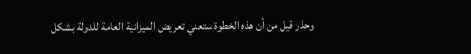وحذر قيل من أن هذه الخطوة ستعني تعريض الميزانية العامة للدولة بشكل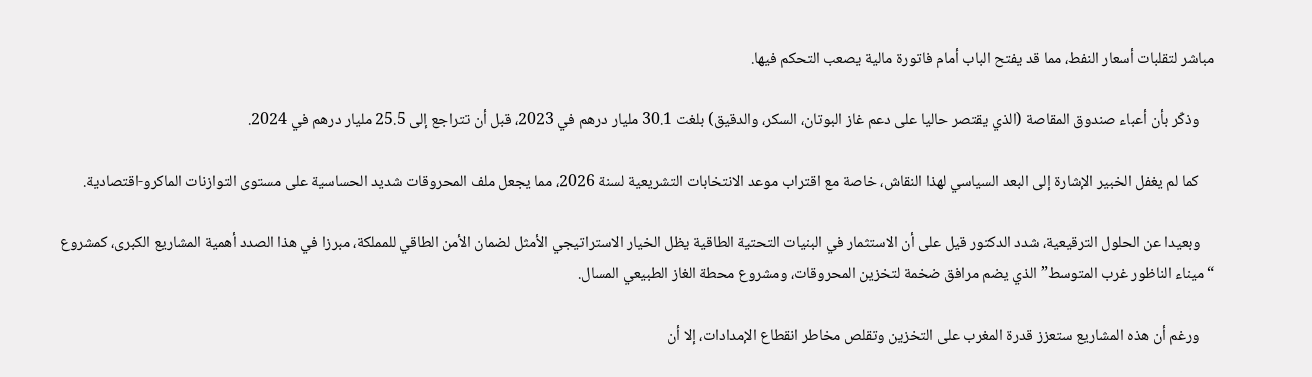مباشر لتقلبات أسعار النفط، مما قد يفتح الباب أمام فاتورة مالية يصعب التحكم فيها.

    وذكّر بأن أعباء صندوق المقاصة (الذي يقتصر حاليا على دعم غاز البوتان، السكر، والدقيق) بلغت 30.1 مليار درهم في 2023، قبل أن تتراجع إلى 25.5 مليار درهم في 2024.

    كما لم يغفل الخبير الإشارة إلى البعد السياسي لهذا النقاش، خاصة مع اقتراب موعد الانتخابات التشريعية لسنة 2026، مما يجعل ملف المحروقات شديد الحساسية على مستوى التوازنات الماكرو-اقتصادية.

    وبعيدا عن الحلول الترقيعية، شدد الدكتور قيل على أن الاستثمار في البنيات التحتية الطاقية يظل الخيار الاستراتيجي الأمثل لضمان الأمن الطاقي للمملكة، مبرزا في هذا الصدد أهمية المشاريع الكبرى، كمشروع “ميناء الناظور غرب المتوسط” الذي يضم مرافق ضخمة لتخزين المحروقات، ومشروع محطة الغاز الطبيعي المسال.

    ورغم أن هذه المشاريع ستعزز قدرة المغرب على التخزين وتقلص مخاطر انقطاع الإمدادات، إلا أن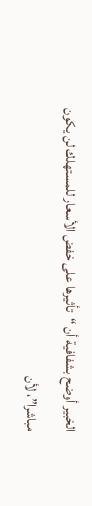الخبير أوضح بشفافية أن “تأثيرها على خفض الأسعار للمستهلك لن يكون مباشرا”، لأن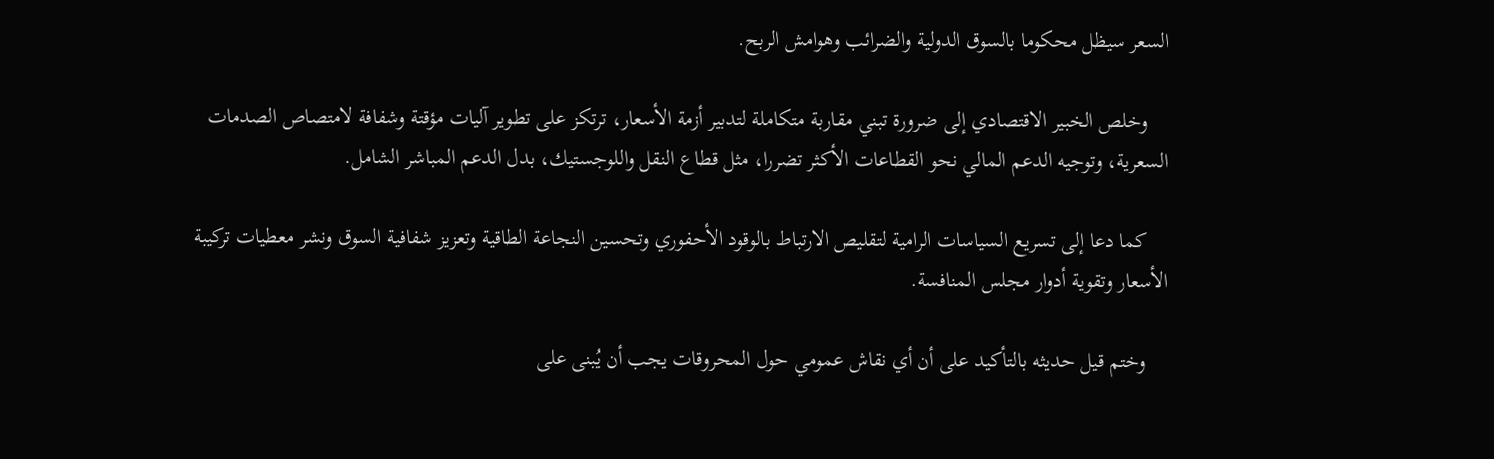السعر سيظل محكوما بالسوق الدولية والضرائب وهوامش الربح.

    وخلص الخبير الاقتصادي إلى ضرورة تبني مقاربة متكاملة لتدبير أزمة الأسعار، ترتكز على تطوير آليات مؤقتة وشفافة لامتصاص الصدمات السعرية، وتوجيه الدعم المالي نحو القطاعات الأكثر تضررا، مثل قطاع النقل واللوجستيك، بدل الدعم المباشر الشامل.

    كما دعا إلى تسريع السياسات الرامية لتقليص الارتباط بالوقود الأحفوري وتحسين النجاعة الطاقية وتعزيز شفافية السوق ونشر معطيات تركيبة الأسعار وتقوية أدوار مجلس المنافسة.

    وختم قيل حديثه بالتأكيد على أن أي نقاش عمومي حول المحروقات يجب أن يُبنى على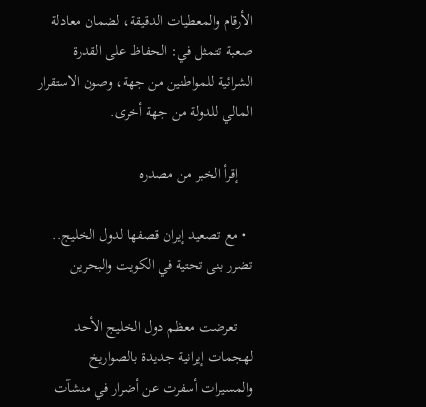الأرقام والمعطيات الدقيقة، لضمان معادلة صعبة تتمثل في: الحفاظ على القدرة الشرائية للمواطنين من جهة، وصون الاستقرار المالي للدولة من جهة أخرى.

    إقرأ الخبر من مصدره

  • مع تصعيد إيران قصفها لدول الخليج.. تضرر بنى تحتية في الكويت والبحرين

    تعرضت معظم دول الخليج الأحد لهجمات إيرانية جديدة بالصواريخ والمسيرات أسفرت عن أضرار في منشآت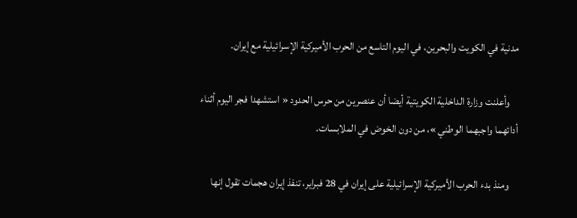مدنية في الكويت والبحرين، في اليوم التاسع من الحرب الأميركية الإسرائيلية مع إيران.

    وأعلنت وزارة الداخلية الكويتية أيضا أن عنصرين من حرس الحدود « استشهدا فجر اليوم أثناء أدائهما واجبهما الوطني »، من دون الخوض في الملابسات.

    ومنذ بدء الحرب الأميركية الإسرائيلية على إيران في 28 فبراير، تنفذ إيران هجمات تقول إنها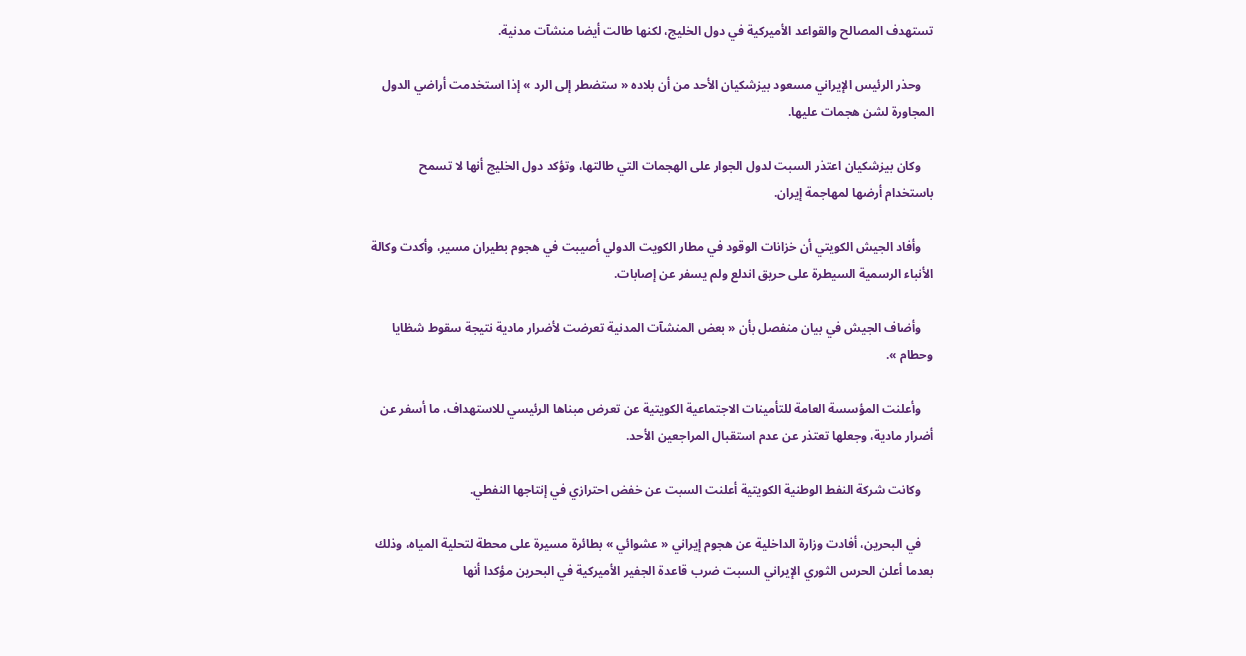تستهدف المصالح والقواعد الأميركية في دول الخليج، لكنها طالت أيضا منشآت مدنية.

    وحذر الرئيس الإيراني مسعود بيزشكيان الأحد من أن بلاده « ستضطر إلى الرد » إذا استخدمت أراضي الدول المجاورة لشن هجمات عليها.

    وكان بيزشكيان اعتذر السبت لدول الجوار على الهجمات التي طالتها، وتؤكد دول الخليج أنها لا تسمح باستخدام أرضها لمهاجمة إيران.

    وأفاد الجيش الكويتي أن خزانات الوقود في مطار الكويت الدولي أصيبت في هجوم بطيران مسير، وأكدت وكالة الأنباء الرسمية السيطرة على حريق اندلع ولم يسفر عن إصابات.

    وأضاف الجيش في بيان منفصل بأن « بعض المنشآت المدنية تعرضت لأضرار مادية نتيجة سقوط شظايا وحطام ».

    وأعلنت المؤسسة العامة للتأمينات الاجتماعية الكويتية عن تعرض مبناها الرئيسي للاستهداف، ما أسفر عن أضرار مادية، وجعلها تعتذر عن عدم استقبال المراجعين الأحد.

    وكانت شركة النفط الوطنية الكويتية أعلنت السبت عن خفض احترازي في إنتاجها النفطي.

    في البحرين، أفادت وزارة الداخلية عن هجوم إيراني « عشوائي » بطائرة مسيرة على محطة لتحلية المياه، وذلك بعدما أعلن الحرس الثوري الإيراني السبت ضرب قاعدة الجفير الأميركية في البحرين مؤكدا أنها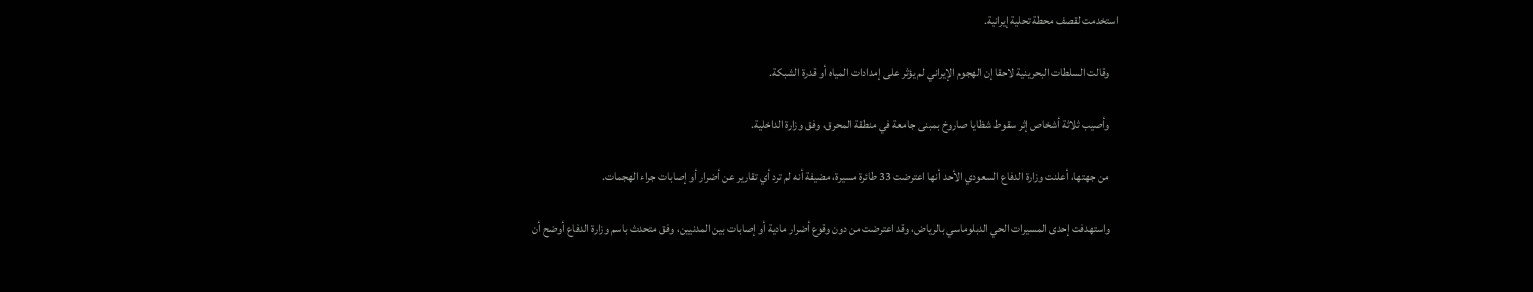استخدمت لقصف محطة تحلية إيرانية.

    وقالت السلطات البحرينية لاحقا إن الهجوم الإيراني لم يؤثر على إمدادات المياه أو قدرة الشبكة.

    وأصيب ثلاثة أشخاص إثر سقوط شظايا صاروخ بمبنى جامعة في منطقة المحرق، وفق وزارة الداخلية.

    من جهتها، أعلنت وزارة الدفاع السعودي الأحد أنها اعترضت 33 طائرة مسيرة، مضيفة أنه لم ترد أي تقارير عن أضرار أو إصابات جراء الهجمات.

    واستهدفت إحدى المسيرات الحي الدبلوماسي بالرياض، وقد اعترضت من دون وقوع أضرار مادية أو إصابات بين المدنيين، وفق متحدث باسم وزارة الدفاع أوضح أن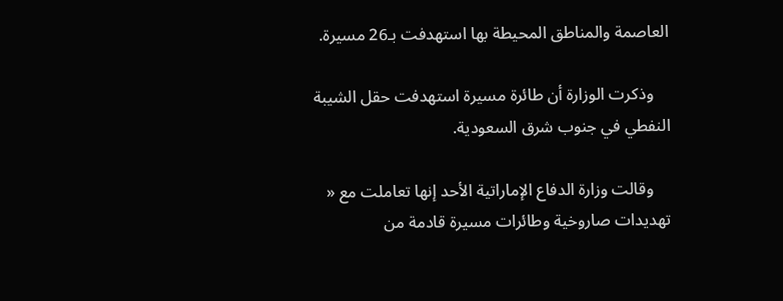العاصمة والمناطق المحيطة بها استهدفت بـ26 مسيرة.

    وذكرت الوزارة أن طائرة مسيرة استهدفت حقل الشيبة النفطي في جنوب شرق السعودية.

    وقالت وزارة الدفاع الإماراتية الأحد إنها تعاملت مع « تهديدات صاروخية وطائرات مسيرة قادمة من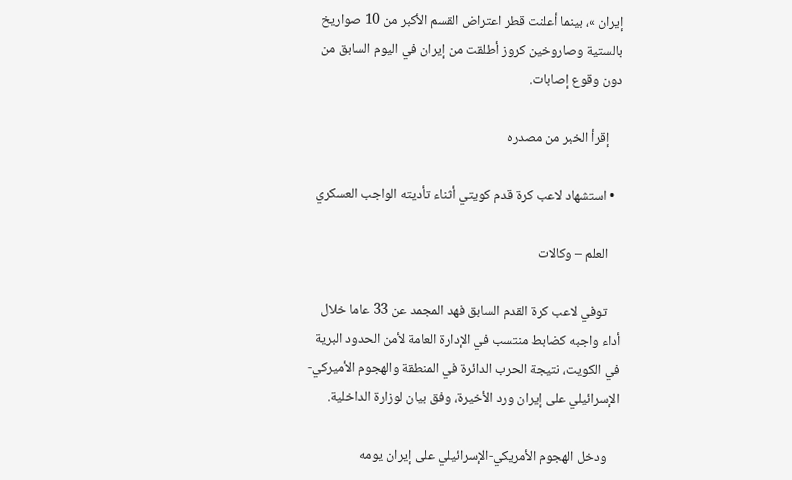إيران »، بينما أعلنت قطر اعتراض القسم الأكبر من 10 صواريخ بالستية وصاروخين كروز أطلقت من إيران في اليوم السابق من دون وقوع إصابات.

    إقرأ الخبر من مصدره

  • استشهاد لاعب كرة قدم كويتي أثناء تأديته الواجب العسكري

    العلم – وكالات

    توفي لاعب كرة القدم السابق فهد المجمد عن 33 عاما خلال أداء واجبه كضابط منتسب في الإدارة العامة لأمن الحدود البرية في الكويت، نتيجة الحرب الدائرة في المنطقة والهجوم الأميركي-الإسرائيلي على إيران ورد الأخيرة، وفق بيان لوزارة الداخلية.

    ودخل الهجوم الأمريكي-الإسرائيلي على إيران يومه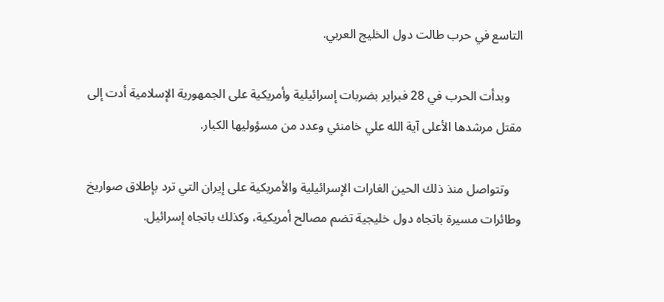التاسع في حرب طالت دول الخليج العربي.

    وبدأت الحرب في 28 فبراير بضربات إسرائيلية وأمريكية على الجمهورية الإسلامية أدت إلى مقتل مرشدها الأعلى آية الله علي خامنئي وعدد من مسؤوليها الكبار.

    وتتواصل منذ ذلك الحين الغارات الإسرائيلية والأمريكية على إيران التي ترد بإطلاق صواريخ وطائرات مسيرة باتجاه دول خليجية تضم مصالح أمريكية، وكذلك باتجاه إسرائيل.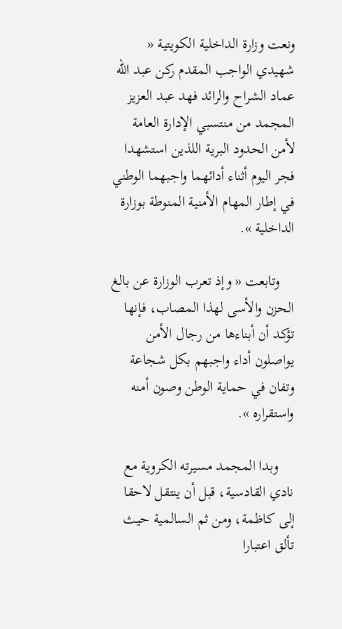ونعت وزارة الداخلية الكويتية « شهيدي الواجب المقدم ركن عبد الله عماد الشراح والرائد فهد عبد العزيز المجمد من منتسبي الإدارة العامة لأمن الحدود البرية اللذين استشهدا فجر اليوم أثناء أدائهما واجبهما الوطني في إطار المهام الأمنية المنوطة بوزارة الداخلية ».

    وتابعت « وإذ تعرب الوزارة عن بالغ الحزن والأسى لهذا المصاب، فإنها تؤكد أن أبناءها من رجال الأمن يواصلون أداء واجبهم بكل شجاعة وتفان في حماية الوطن وصون أمنه واستقراره ».

    وبدا المجمد مسيرته الكروية مع نادي القادسية، قبل أن ينتقل لاحقا إلى كاظمة، ومن ثم السالمية حيث تألق اعتبارا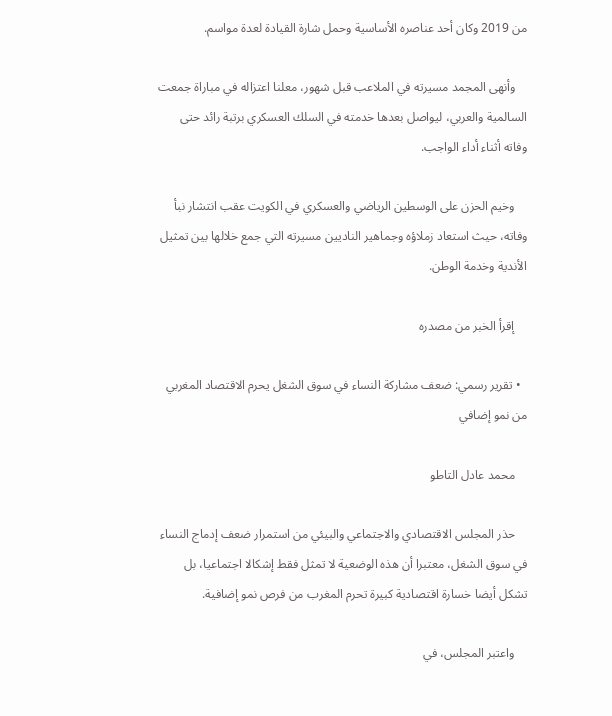من 2019 وكان أحد عناصره الأساسية وحمل شارة القيادة لعدة مواسم.

    وأنهى المجمد مسيرته في الملاعب قبل شهور، معلنا اعتزاله في مباراة جمعت السالمية والعربي، ليواصل بعدها خدمته في السلك العسكري برتبة رائد حتى وفاته أثناء أداء الواجب.

    وخيم الحزن على الوسطين الرياضي والعسكري في الكويت عقب انتشار نبأ وفاته، حيث استعاد زملاؤه وجماهير الناديين مسيرته التي جمع خلالها بين تمثيل الأندية وخدمة الوطن.

    إقرأ الخبر من مصدره

  • تقرير رسمي: ضعف مشاركة النساء في سوق الشغل يحرم الاقتصاد المغربي من نمو إضافي

    محمد عادل التاطو

    حذر المجلس الاقتصادي والاجتماعي والبيئي من استمرار ضعف إدماج النساء في سوق الشغل، معتبرا أن هذه الوضعية لا تمثل فقط إشكالا اجتماعيا، بل تشكل أيضا خسارة اقتصادية كبيرة تحرم المغرب من فرص نمو إضافية.

    واعتبر المجلس، في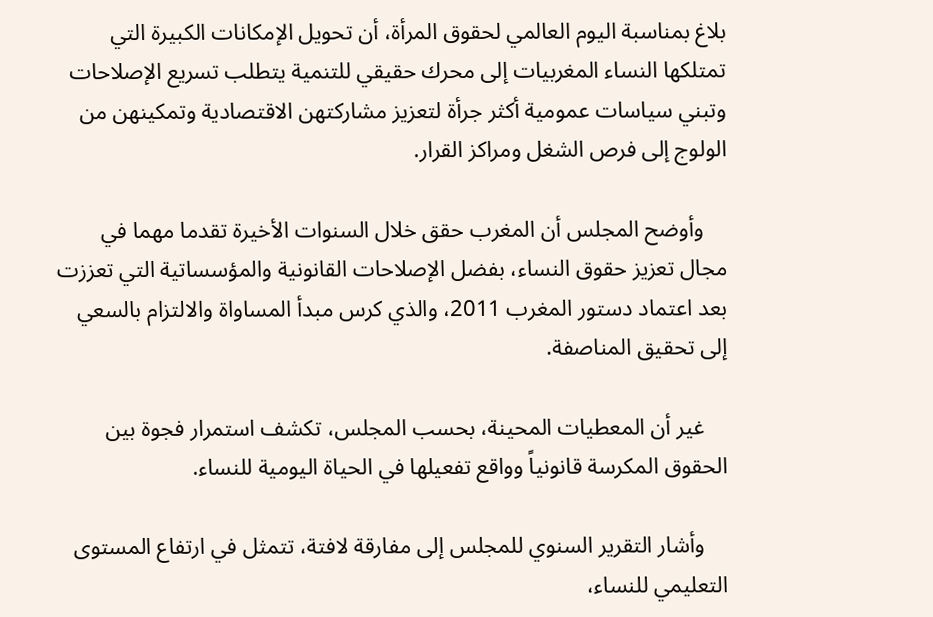بلاغ بمناسبة اليوم العالمي لحقوق المرأة، أن تحويل الإمكانات الكبيرة التي تمتلكها النساء المغربيات إلى محرك حقيقي للتنمية يتطلب تسريع الإصلاحات وتبني سياسات عمومية أكثر جرأة لتعزيز مشاركتهن الاقتصادية وتمكينهن من الولوج إلى فرص الشغل ومراكز القرار.

    وأوضح المجلس أن المغرب حقق خلال السنوات الأخيرة تقدما مهما في مجال تعزيز حقوق النساء، بفضل الإصلاحات القانونية والمؤسساتية التي تعززت بعد اعتماد دستور المغرب 2011، والذي كرس مبدأ المساواة والالتزام بالسعي إلى تحقيق المناصفة.

    غير أن المعطيات المحينة، بحسب المجلس، تكشف استمرار فجوة بين الحقوق المكرسة قانونياً وواقع تفعيلها في الحياة اليومية للنساء.

    وأشار التقرير السنوي للمجلس إلى مفارقة لافتة، تتمثل في ارتفاع المستوى التعليمي للنساء،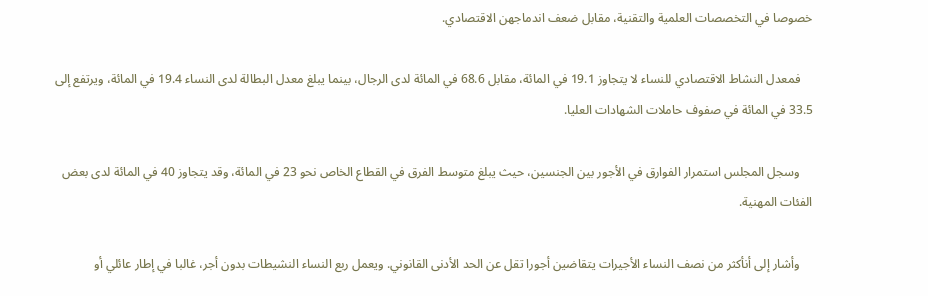خصوصا في التخصصات العلمية والتقنية، مقابل ضعف اندماجهن الاقتصادي.

    فمعدل النشاط الاقتصادي للنساء لا يتجاوز 19.1 في المائة، مقابل 68.6 في المائة لدى الرجال، بينما يبلغ معدل البطالة لدى النساء 19.4 في المائة، ويرتفع إلى 33.5 في المائة في صفوف حاملات الشهادات العليا.

    وسجل المجلس استمرار الفوارق في الأجور بين الجنسين، حيث يبلغ متوسط الفرق في القطاع الخاص نحو 23 في المائة، وقد يتجاوز 40 في المائة لدى بعض الفئات المهنية.

    وأشار إلى أنأكثر من نصف النساء الأجيرات يتقاضين أجورا تقل عن الحد الأدنى القانوني. ويعمل ربع النساء النشيطات بدون أجر، غالبا في إطار عائلي أو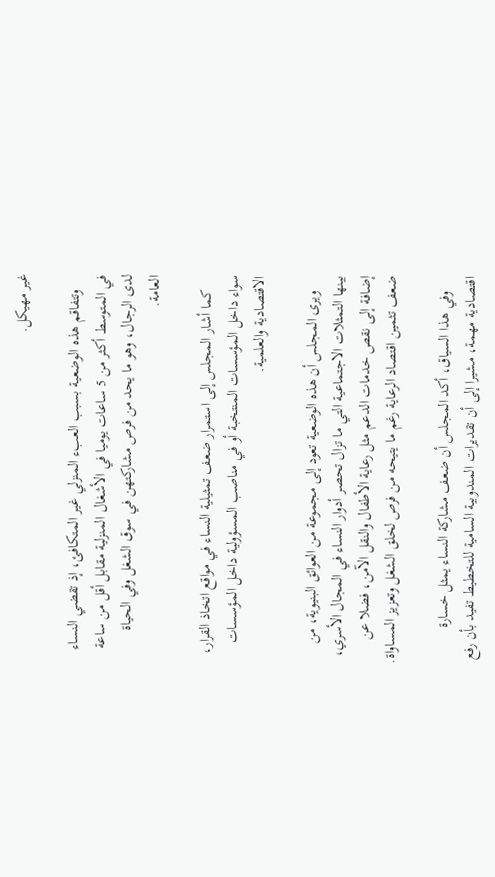غير مهيكل.

    وتتفاقم هذه الوضعية بسبب العبء المنزلي غير المتكافئ، إذ تقضي النساء في المتوسط أكثر من 5 ساعات يوميا في الأشغال المنزلية مقابل أقل من ساعة لدى الرجال، وهو ما يحد من فرص مشاركتهن في سوق الشغل وفي الحياة العامة.

    كما أشار المجلس إلى استمرار ضعف تمثيلية النساء في مواقع اتخاذ القرار، سواء داخل المؤسسات المنتخبة أو في مناصب المسؤولية داخل المؤسسات الاقتصادية والعلمية.

    ويرى المجلس أن هذه الوضعية تعود إلى مجموعة من العوائق البنيوية، من بينها التمثلات الاجتماعية التي ما تزال تحصر أدوار النساء في المجال الأسري، إضافة إلى نقص خدمات الدعم مثل رعاية الأطفال والنقل الآمن، فضلا عن ضعف تثمين اقتصاد الرعاية رغم ما يتيحه من فرص لخلق الشغل وتعزيز المساواة.

    وفي هذا السياق، أكد المجلس أن ضعف مشاركة النساء يمثل خسارة اقتصادية مهمة، مشيرا إلى أن تقديرات المندوبية السامية للتخطيط تفيد بأن رفع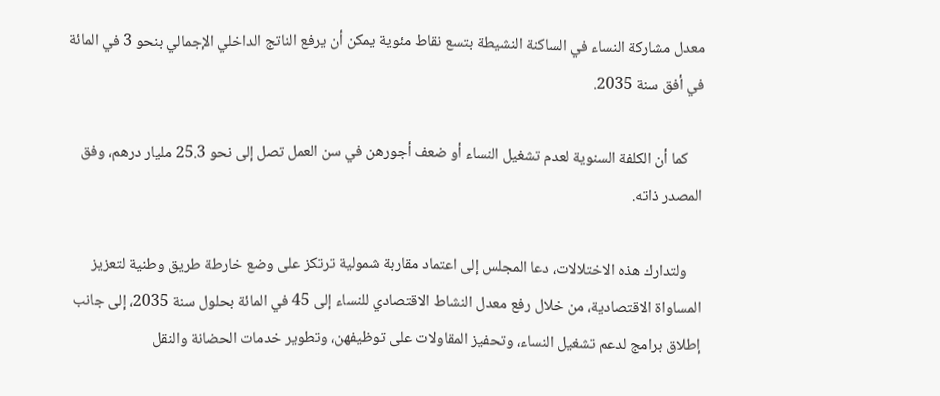معدل مشاركة النساء في الساكنة النشيطة بتسع نقاط مئوية يمكن أن يرفع الناتج الداخلي الإجمالي بنحو 3 في المائة في أفق سنة 2035.

    كما أن الكلفة السنوية لعدم تشغيل النساء أو ضعف أجورهن في سن العمل تصل إلى نحو 25.3 مليار درهم، وفق المصدر ذاته.

    ولتدارك هذه الاختلالات، دعا المجلس إلى اعتماد مقاربة شمولية ترتكز على وضع خارطة طريق وطنية لتعزيز المساواة الاقتصادية، من خلال رفع معدل النشاط الاقتصادي للنساء إلى 45 في المائة بحلول سنة 2035، إلى جانب إطلاق برامج لدعم تشغيل النساء، وتحفيز المقاولات على توظيفهن، وتطوير خدمات الحضانة والنقل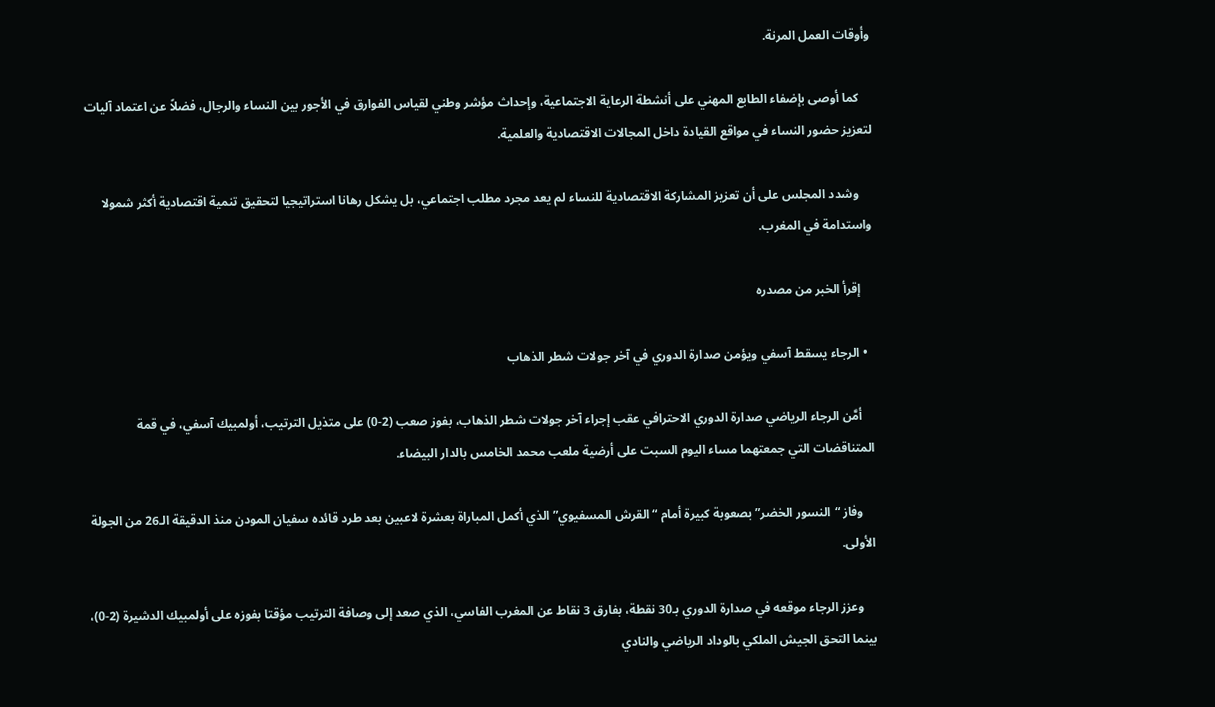وأوقات العمل المرنة.

    كما أوصى بإضفاء الطابع المهني على أنشطة الرعاية الاجتماعية، وإحداث مؤشر وطني لقياس الفوارق في الأجور بين النساء والرجال، فضلاً عن اعتماد آليات لتعزيز حضور النساء في مواقع القيادة داخل المجالات الاقتصادية والعلمية.

    وشدد المجلس على أن تعزيز المشاركة الاقتصادية للنساء لم يعد مجرد مطلب اجتماعي، بل يشكل رهانا استراتيجيا لتحقيق تنمية اقتصادية أكثر شمولا واستدامة في المغرب.

    إقرأ الخبر من مصدره

  • الرجاء يسقط آسفي ويؤمن صدارة الدوري في آخر جولات شطر الذهاب

    أمَّن الرجاء الرياضي صدارة الدوري الاحترافي عقب إجراء آخر جولات شطر الذهاب، بفوز صعب (2-0) على متذيل الترتيب، أولمبيك آسفي، في قمة المتناقضات التي جمعتهما مساء اليوم السبت على أرضية ملعب محمد الخامس بالدار البيضاء.

    وفاز “النسور الخضر” بصعوبة كبيرة أمام “القرش المسفيوي” الذي أكمل المباراة بعشرة لاعبين بعد طرد قائده سفيان المودن منذ الدقيقة الـ26 من الجولة الأولى.

    وعزز الرجاء موقعه في صدارة الدوري بـ30 نقطة، بفارق 3 نقاط عن المغرب الفاسي، الذي صعد إلى وصافة الترتيب مؤقتا بفوزه على أولمبيك الدشيرة (2-0)، بينما التحق الجيش الملكي بالوداد الرياضي والنادي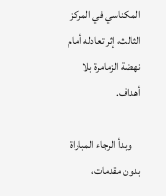المكناسي في المركز الثالث، إثر تعادله أمام نهضة الزمامرة بلا أهداف.

    وبدأ الرجاء المباراة بدون مقدمات،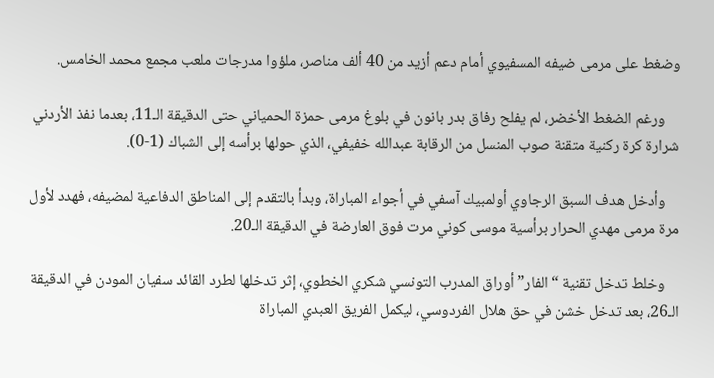وضغط على مرمى ضيفه المسفيوي أمام دعم أزيد من 40 ألف مناصر، ملؤوا مدرجات ملعب مجمع محمد الخامس.

    ورغم الضغط الأخضر، لم يفلح رفاق بدر بانون في بلوغ مرمى حمزة الحمياني حتى الدقيقة الـ11، بعدما نفذ الأردني شرارة كرة ركنية متقنة صوب المنسل من الرقابة عبدالله خفيفي، الذي حولها برأسه إلى الشباك (1-0).

    وأدخل هدف السبق الرجاوي أولمبيك آسفي في أجواء المباراة، وبدأ بالتقدم إلى المناطق الدفاعية لمضيفه، فهدد لأول مرة مرمى مهدي الحرار برأسية موسى كوني مرت فوق العارضة في الدقيقة الـ20.

    وخلط تدخل تقنية “الفار” أوراق المدرب التونسي شكري الخطوي، إثر تدخلها لطرد القائد سفيان المودن في الدقيقة الـ26، بعد تدخل خشن في حق هلال الفردوسي، ليكمل الفريق العبدي المباراة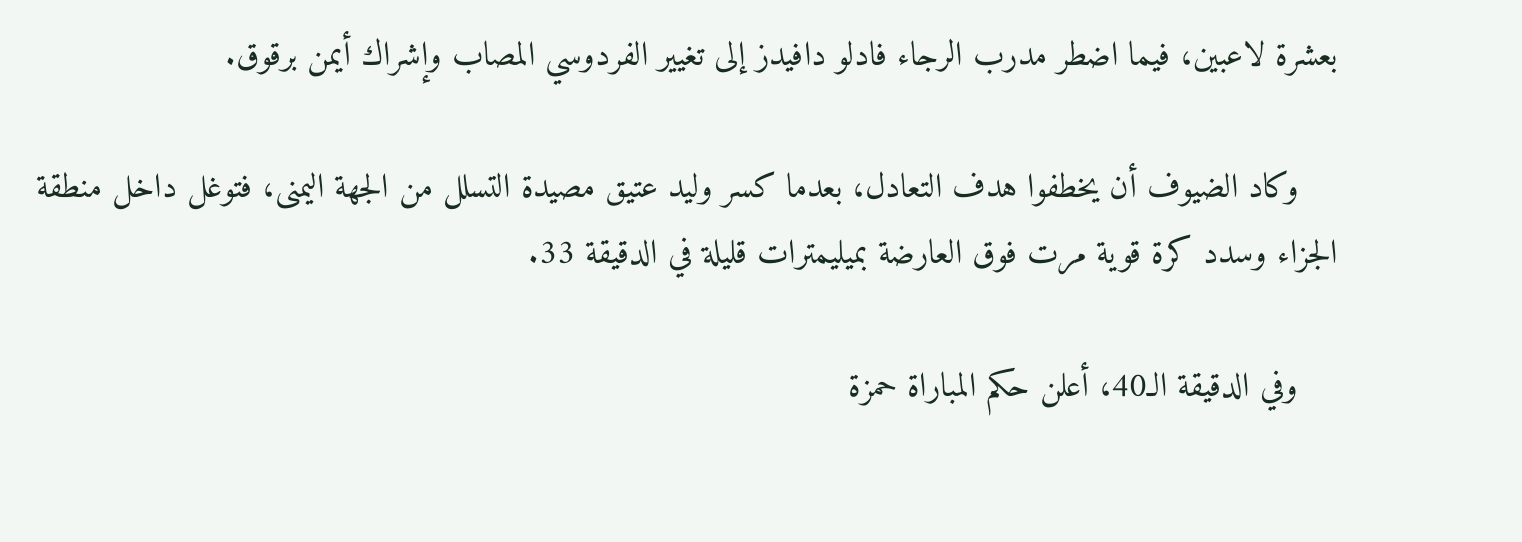بعشرة لاعبين، فيما اضطر مدرب الرجاء فادلو دافيدز إلى تغيير الفردوسي المصاب وإشراك أيمن برقوق.

    وكاد الضيوف أن يخطفوا هدف التعادل، بعدما كسر وليد عتيق مصيدة التسلل من الجهة اليمنى، فتوغل داخل منطقة الجزاء وسدد كرة قوية مرت فوق العارضة بميليمترات قليلة في الدقيقة 33.

    وفي الدقيقة الـ40، أعلن حكم المباراة حمزة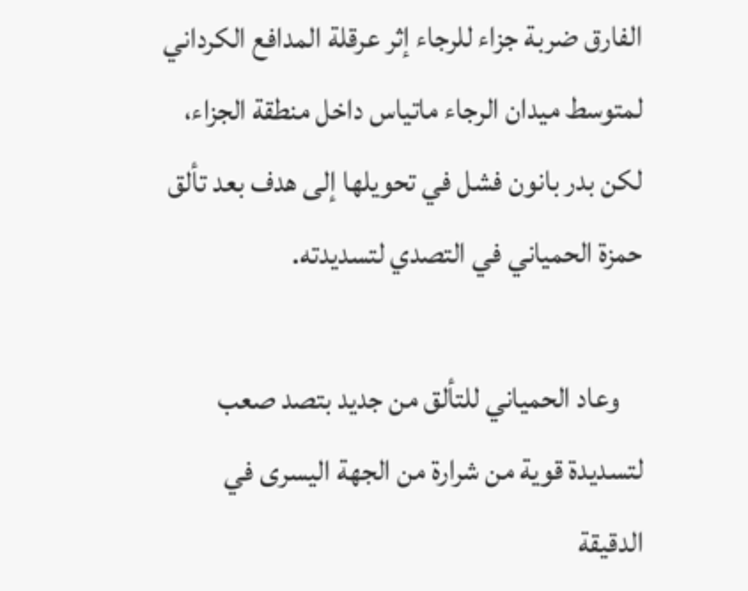الفارق ضربة جزاء للرجاء إثر عرقلة المدافع الكرداني لمتوسط ميدان الرجاء ماتياس داخل منطقة الجزاء، لكن بدر بانون فشل في تحويلها إلى هدف بعد تألق حمزة الحمياني في التصدي لتسديدته.

    وعاد الحمياني للتألق من جديد بتصد صعب لتسديدة قوية من شرارة من الجهة اليسرى في الدقيقة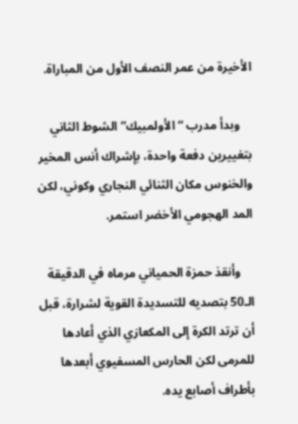الأخيرة من عمر النصف الأول من المباراة.

    وبدأ مدرب “الأولمبيك” الشوط الثاني بتغييرين دفعة واحدة، بإشراك أنس المخير والخنوس مكان الثنائي النجاري وكوني، لكن المد الهجومي الأخضر استمر.

    وأنقذ حمزة الحمياني مرماه في الدقيقة الـ50 بتصديه للتسديدة القوية لشرارة، قبل أن ترتد الكرة إلى المكعازي الذي أعادها للمرمى لكن الحارس المسفيوي أبعدها بأطراف أصابع يده.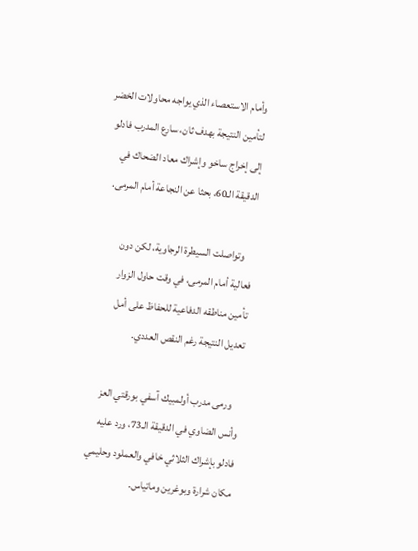وأمام الاستعصاء الذي يواجه محاولات الخضر لتأمين النتيجة بهدف ثان، سارع المدرب فادلو إلى إخراج ساخو وإشراك معاد الضحاك في الدقيقة الـ60، بحثا عن النجاعة أمام المرمى.

    وتواصلت السيطرة الرجاوية، لكن دون فعالية أمام المرمى، في وقت حاول الزوار تأمين مناطقه الدفاعية للحفاظ على أمل تعديل النتيجة رغم النقص العددي.

    ورمى مدرب أولمبيك آسفي بورقتي العز وأنس الضاوي في الدقيقة الـ73، ورد عليه فادلو بإشراك الثلاثي خافي والعملود وحليمي مكان شرارة وبوغرين وماتياس.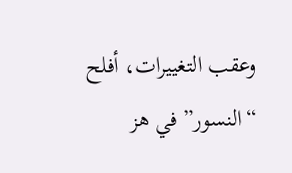وعقب التغييرات، أفلح “النسور” في هز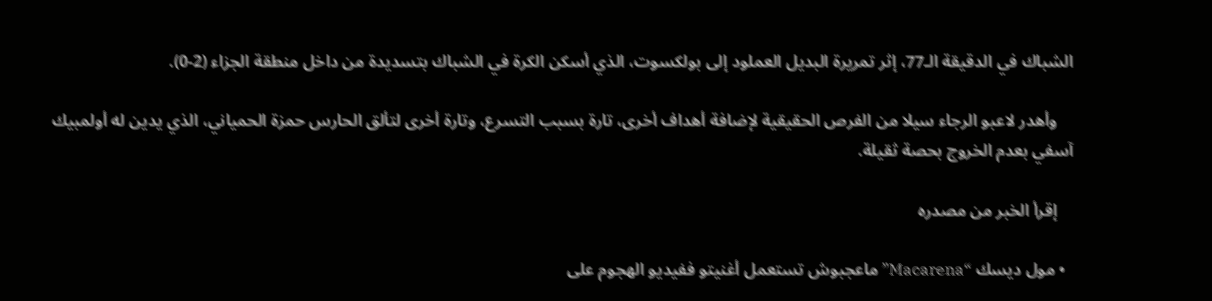الشباك في الدقيقة الـ77، إثر تمريرة البديل العملود إلى بولكسوت، الذي أسكن الكرة في الشباك بتسديدة من داخل منطقة الجزاء (2-0).

    وأهدر لاعبو الرجاء سيلا من الفرص الحقيقية لإضافة أهداف أخرى، تارة بسبب التسرع، وتارة أخرى لتألق الحارس حمزة الحمياني، الذي يدين له أولمبيك آسفي بعدم الخروج بحصة ثقيلة.

    إقرأ الخبر من مصدره

  • مول ديسك “Macarena” ماعجبوش تستعمل أغنيتو ففيديو الهجوم على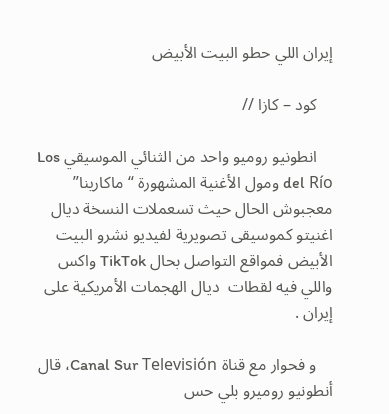إيران اللي حطو البيت الأبيض

    كود – كازا //

    انطونيو روميو واحد من الثنائي الموسيقي Los del Río ومول الأغنية المشهورة “ماكارينا” معجبوش الحال حيث تسعملات النسخة ديال اغنيتو كموسيقى تصويرية لفيديو نشرو البيت الأبيض فمواقع التواصل بحال TikTok واكس واللي فيه لقطات  ديال الهجمات الأمريكية على إيران .

    و فحوار مع قناة Canal Sur Televisión، قال أنطونيو روميرو بلي حس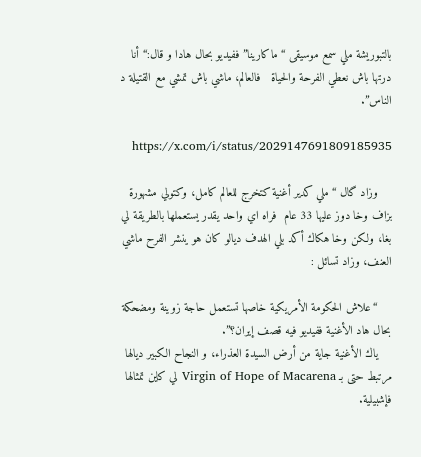بالتبوريشة ملي سمع موسيقى “ماكارينا” ففيديو بحال هادا و قال:“أنا درتها باش نعطي الفرحة والحياة   فالعالم، ماشي باش تمشي مع القتيلة د الناس”.

    https://x.com/i/status/2029147691809185935

    وزاد گال “ ملي كدير أغنية كتخرج للعالم كامل، وكتولي مشهورة بزاف وخا دوز عليها 33 عام  فراه اي واحد يقدر يستعملها بالطريقة لي بغا، ولكن وخا هكاك أكد بلي الهدف ديالو كان هو ينشر الفرح ماشي العنف، وزاد تسائل :

    “علاش الحكومة الأمريكية خاصها تستعمل حاجة زوينة ومضحكة بحال هاد الأغنية ففيديو فيه قصف إيران؟”.
    ياك الأغنية جاية من أرض السيدة العذراء، و النجاح الكبير ديالها مرتبط حتى بـ Virgin of Hope of Macarena لي كاين تمثالها  فإشبيلية.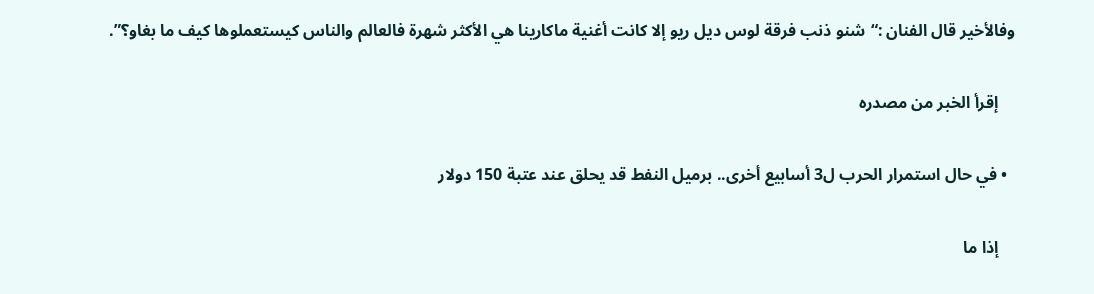وفالأخير قال الفنان :“شنو ذنب فرقة لوس ديل ريو إلا كانت أغنية ماكارينا هي الأكثر شهرة فالعالم والناس كيستعملوها كيف ما بغاو؟”.

    إقرأ الخبر من مصدره

  • في حال استمرار الحرب ل3 أسابيع أخرى.. برميل النفط قد يحلق عند عتبة 150 دولار

    إذا ما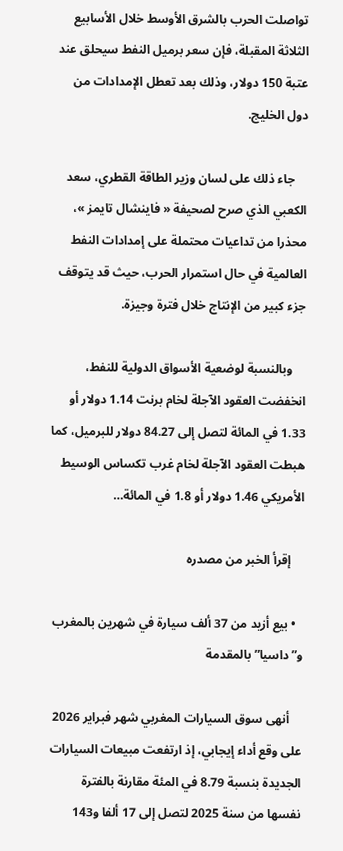تواصلت الحرب بالشرق الأوسط خلال الأسابيع الثلاثة المقبلة، فإن سعر برميل النفط سيحلق عند عتبة 150 دولار، وذلك بعد تعطل الإمدادات من دول الخليج.

    جاء ذلك على لسان وزير الطاقة القطري، سعد الكعبي الذي صرح لصحيفة « فاينشال تايمز »، محذرا من تداعيات محتملة على إمدادات النفط العالمية في حال استمرار الحرب، حيث قد يتوقف جزء كبير من الإنتاج خلال فترة وجيزة.

    وبالنسبة لوضعية الأسواق الدولية للنفط، انخفضت العقود الآجلة لخام برنت 1.14 دولار أو 1.33 في المائة لتصل إلى 84.27 دولار للبرميل، كما هبطت العقود الآجلة لخام غرب تكساس الوسيط الأمريكي 1.46 دولار أو 1.8 في المائة…

    إقرأ الخبر من مصدره

  • بيع أزيد من 37 ألف سيارة في شهرين بالمغرب و”داسيا” بالمقدمة

    أنهى سوق السيارات المغربي شهر فبراير 2026 على وقع أداء إيجابي، إذ ارتفعت مبيعات السيارات الجديدة بنسبة 8.79 في المئة مقارنة بالفترة نفسها من سنة 2025 لتصل إلى 17 ألفا و143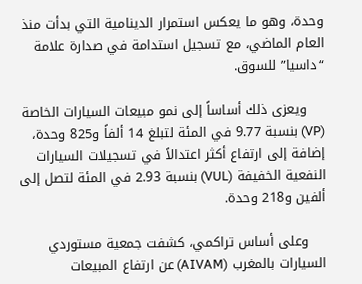وحدة، وهو ما يعكس استمرار الدينامية التي بدأت منذ العام الماضي، مع تسجيل استدامة في صدارة علامة “داسيا” للسوق.

    ويعزى ذلك أساساً إلى نمو مبيعات السيارات الخاصة (VP) بنسبة 9.77 في المئة لتبلغ 14 ألفاً و825 وحدة، إضافة إلى ارتفاع أكثر اعتدالاً في تسجيلات السيارات النفعية الخفيفة (VUL) بنسبة 2.93 في المئة لتصل إلى ألفين و218 وحدة.

    وعلى أساس تراكمي، كشفت جمعية مستوردي السيارات بالمغرب (AIVAM) عن ارتفاع المبيعات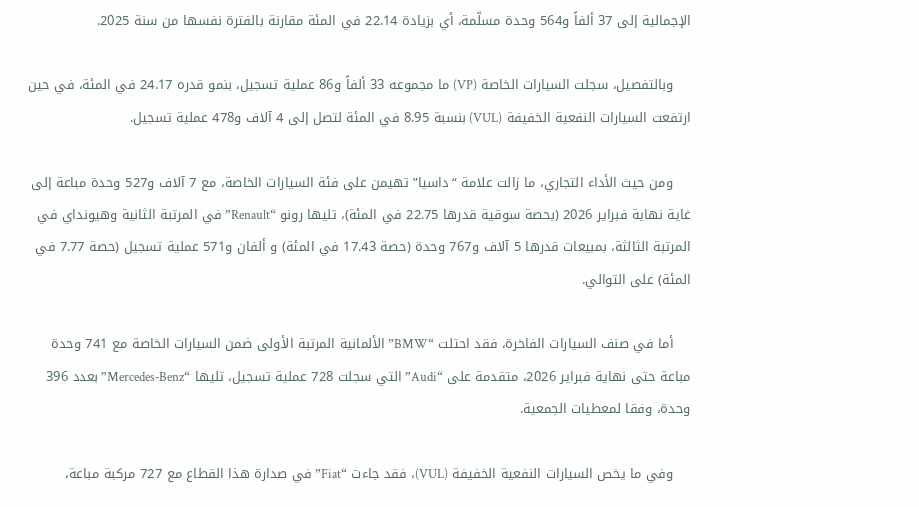الإجمالية إلى 37 ألفاً و564 وحدة مسلّمة، أي بزيادة 22.14 في المئة مقارنة بالفترة نفسها من سنة 2025.

    وبالتفصيل، سجلت السيارات الخاصة (VP) ما مجموعه 33 ألفاً و86 عملية تسجيل، بنمو قدره 24.17 في المئة، في حين ارتفعت السيارات النفعية الخفيفة (VUL) بنسبة 8.95 في المئة لتصل إلى 4 آلاف و478 عملية تسجيل.

    ومن حيث الأداء التجاري، ما زالت علامة “داسيا” تهيمن على فئة السيارات الخاصة، مع 7 آلاف و527 وحدة مباعة إلى غاية نهاية فبراير 2026 (بحصة سوقية قدرها 22.75 في المئة)، تليها رونو “Renault” في المرتبة الثانية وهيونداي في المرتبة الثالثة، بمبيعات قدرها 5 آلاف و767 وحدة (حصة 17.43 في المئة) و ألفان و571 عملية تسجيل (حصة 7.77 في المئة) على التوالي.

    أما في صنف السيارات الفاخرة، فقد احتلت “BMW” الألمانية المرتبة الأولى ضمن السيارات الخاصة مع 741 وحدة مباعة حتى نهاية فبراير 2026، متقدمة على “Audi” التي سجلت 728 عملية تسجيل، تليها “Mercedes‑Benz” بعدد 396 وحدة، وفقا لمعطيات الجمعية.

    وفي ما يخص السيارات النفعية الخفيفة (VUL)، فقد جاءت “Fiat” في صدارة هذا القطاع مع 727 مركبة مباعة،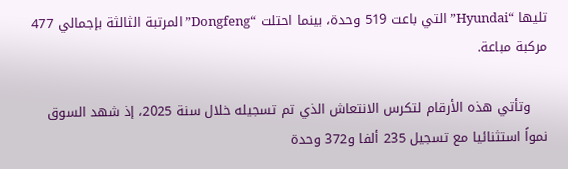تليها “Hyundai” التي باعت 519 وحدة، بينما احتلت “Dongfeng” المرتبة الثالثة بإجمالي 477 مركبة مباعة.

    وتأتي هذه الأرقام لتكرس الانتعاش الذي تم تسجيله خلال سنة 2025، إذ شهد السوق نمواً استثنائيا مع تسجيل 235 ألفا و372 وحدة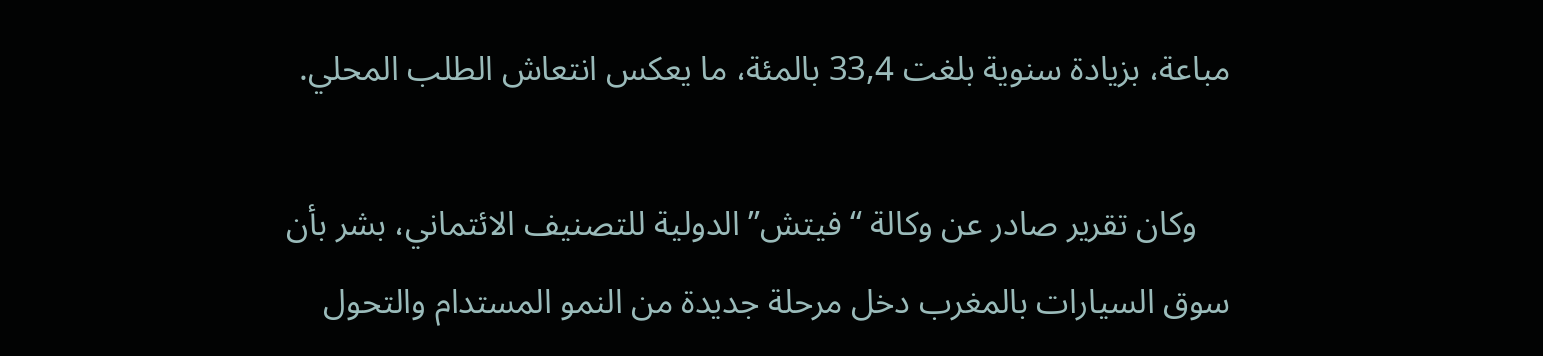مباعة، بزيادة سنوية بلغت 33,4 بالمئة، ما يعكس انتعاش الطلب المحلي.

    وكان تقرير صادر عن وكالة “فيتش” الدولية للتصنيف الائتماني، بشر بأن سوق السيارات بالمغرب دخل مرحلة جديدة من النمو المستدام والتحول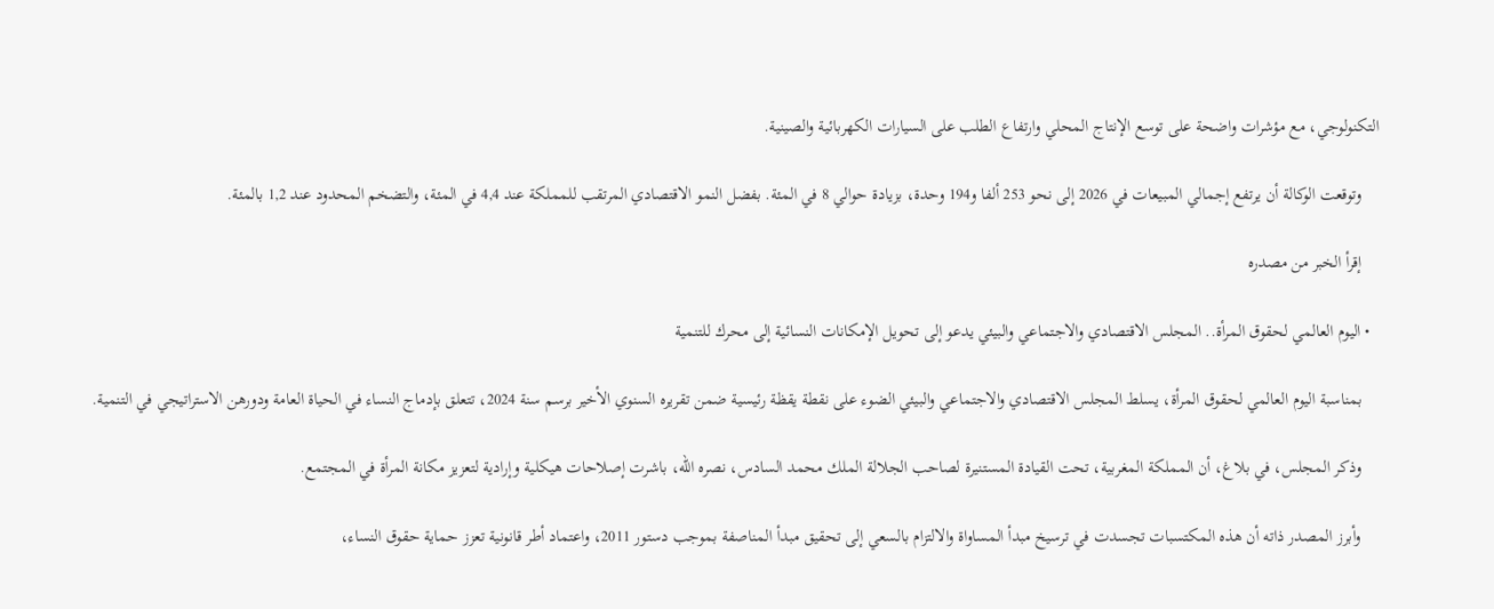التكنولوجي، مع مؤشرات واضحة على توسع الإنتاج المحلي وارتفاع الطلب على السيارات الكهربائية والصينية.

    وتوقعت الوكالة أن يرتفع إجمالي المبيعات في 2026 إلى نحو 253 ألفا و194 وحدة، بزيادة حوالي 8 في المئة. بفضل النمو الاقتصادي المرتقب للمملكة عند 4,4 في المئة، والتضخم المحدود عند 1,2 بالمئة.

    إقرأ الخبر من مصدره

  • اليوم العالمي لحقوق المرأة.. المجلس الاقتصادي والاجتماعي والبيئي يدعو إلى تحويل الإمكانات النسائية إلى محرك للتنمية

    بمناسبة اليوم العالمي لحقوق المرأة، يسلط المجلس الاقتصادي والاجتماعي والبيئي الضوء على نقطة يقظة رئيسية ضمن تقريره السنوي الأخير برسم سنة 2024، تتعلق بإدماج النساء في الحياة العامة ودورهن الاستراتيجي في التنمية.

    وذكر المجلس، في بلاغ، أن المملكة المغربية، تحت القيادة المستنيرة لصاحب الجلالة الملك محمد السادس، نصره الله، باشرت إصلاحات هيكلية وإرادية لتعزيز مكانة المرأة في المجتمع.

    وأبرز المصدر ذاته أن هذه المكتسبات تجسدت في ترسيخ مبدأ المساواة والالتزام بالسعي إلى تحقيق مبدأ المناصفة بموجب دستور 2011، واعتماد أطر قانونية تعزز حماية حقوق النساء،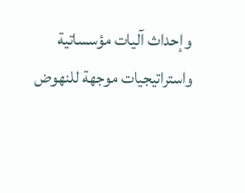وإحداث آليات مؤسساتية واستراتيجيات موجهة للنهوض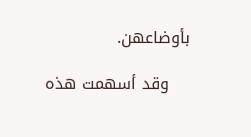بأوضاعهن.

    وقد أسهمت هذه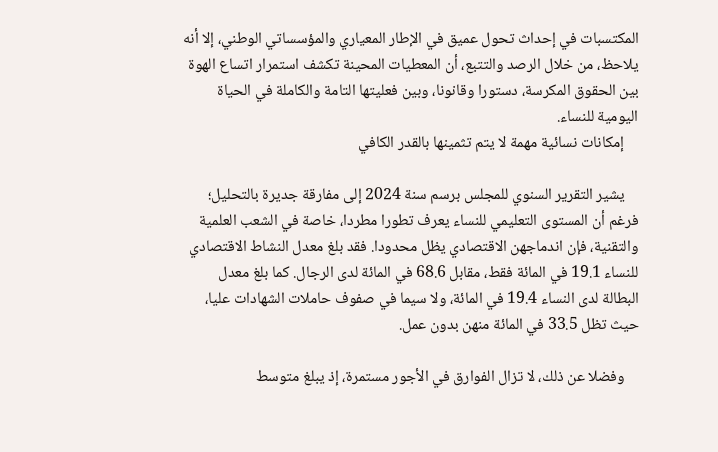المكتسبات في إحداث تحول عميق في الإطار المعياري والمؤسساتي الوطني، إلا أنه يلاحظ، من خلال الرصد والتتبع، أن المعطيات المحينة تكشف استمرار اتساع الهوة بين الحقوق المكرسة، دستورا وقانونا، وبين فعليتها التامة والكاملة في الحياة اليومية للنساء.
    إمكانات نسائية مهمة لا يتم تثمينها بالقدر الكافي

    يشير التقرير السنوي للمجلس برسم سنة 2024 إلى مفارقة جديرة بالتحليل؛ فرغم أن المستوى التعليمي للنساء يعرف تطورا مطردا، خاصة في الشعب العلمية والتقنية، فإن اندماجهن الاقتصادي يظل محدودا. فقد بلغ معدل النشاط الاقتصادي للنساء 19.1 في المائة فقط، مقابل 68.6 في المائة لدى الرجال. كما بلغ معدل البطالة لدى النساء 19.4 في المائة، ولا سيما في صفوف حاملات الشهادات عليا، حيث تظل 33.5 في المائة منهن بدون عمل.

    وفضلا عن ذلك، لا تزال الفوارق في الأجور مستمرة، إذ يبلغ متوسط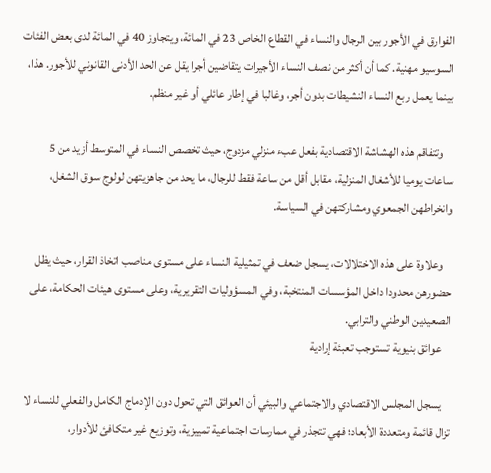الفوارق في الأجور بين الرجال والنساء في القطاع الخاص 23 في المائة، ويتجاوز 40 في المائة لدى بعض الفئات السوسيو مهنية. كما أن أكثر من نصف النساء الأجيرات يتقاضين أجرا يقل عن الحد الأدنى القانوني للأجور. هذا، بينما يعمل ربع النساء النشيطات بدون أجر، وغالبا في إطار عائلي أو غير منظم.

    وتتفاقم هذه الهشاشة الاقتصادية بفعل عبء منزلي مزدوج، حيث تخصص النساء في المتوسط أزيد من 5 ساعات يوميا للأشغال المنزلية، مقابل أقل من ساعة فقط للرجال، ما يحد من جاهزيتهن لولوج سوق الشغل، وانخراطهن الجمعوي ومشاركتهن في السياسة.

    وعلاوة على هذه الاختلالات، يسجل ضعف في تمثيلية النساء على مستوى مناصب اتخاذ القرار، حيث يظل حضورهن محدودا داخل المؤسسات المنتخبة، وفي المسؤوليات التقريرية، وعلى مستوى هيئات الحكامة، على الصعيدين الوطني والترابي.
    عوائق بنيوية تستوجب تعبئة إرادية

    يسجل المجلس الاقتصادي والاجتماعي والبيئي أن العوائق التي تحول دون الإدماج الكامل والفعلي للنساء لا تزال قائمة ومتعددة الأبعاد؛ فهي تتجذر في ممارسات اجتماعية تمييزية، وتوزيع غير متكافئ للأدوار،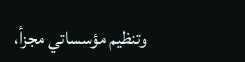وتنظيم مؤسساتي مجزأ،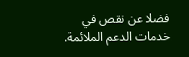فضلا عن نقص في خدمات الدعم الملائمة.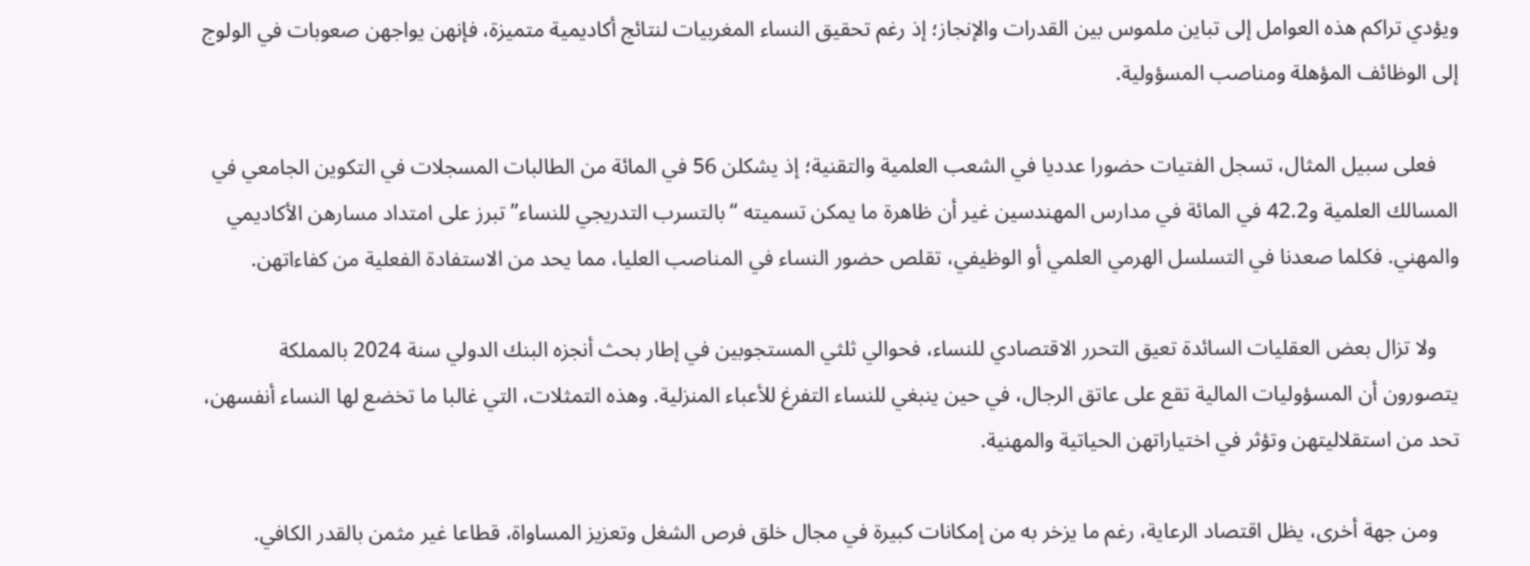ويؤدي تراكم هذه العوامل إلى تباين ملموس بين القدرات والإنجاز؛ إذ رغم تحقيق النساء المغربيات لنتائج أكاديمية متميزة، فإنهن يواجهن صعوبات في الولوج إلى الوظائف المؤهلة ومناصب المسؤولية.

    فعلى سبيل المثال، تسجل الفتيات حضورا عدديا في الشعب العلمية والتقنية؛ إذ يشكلن 56 في المائة من الطالبات المسجلات في التكوين الجامعي في المسالك العلمية و42.2 في المائة في مدارس المهندسين غير أن ظاهرة ما يمكن تسميته “بالتسرب التدريجي للنساء” تبرز على امتداد مسارهن الأكاديمي والمهني. فكلما صعدنا في التسلسل الهرمي العلمي أو الوظيفي، تقلص حضور النساء في المناصب العليا، مما يحد من الاستفادة الفعلية من كفاءاتهن.

    ولا تزال بعض العقليات السائدة تعيق التحرر الاقتصادي للنساء، فحوالي ثلثي المستجوبين في إطار بحث أنجزه البنك الدولي سنة 2024 بالمملكة يتصورون أن المسؤوليات المالية تقع على عاتق الرجال، في حين ينبغي للنساء التفرغ للأعباء المنزلية. وهذه التمثلات، التي غالبا ما تخضع لها النساء أنفسهن، تحد من استقلاليتهن وتؤثر في اختياراتهن الحياتية والمهنية.

    ومن جهة أخرى، يظل اقتصاد الرعاية، رغم ما يزخر به من إمكانات كبيرة في مجال خلق فرص الشغل وتعزيز المساواة، قطاعا غير مثمن بالقدر الكافي.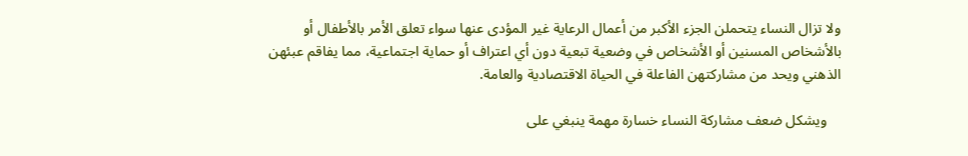ولا تزال النساء يتحملن الجزء الأكبر من أعمال الرعاية غير المؤدى عنها سواء تعلق الأمر بالأطفال أو بالأشخاص المسنين أو الأشخاص في وضعية تبعية دون أي اعتراف أو حماية اجتماعية، مما يفاقم عبئهن الذهني ويحد من مشاركتهن الفاعلة في الحياة الاقتصادية والعامة.

    ويشكل ضعف مشاركة النساء خسارة مهمة ينبغي على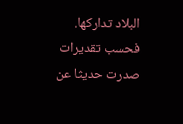البلاد تداركها. فحسب تقديرات صدرت حديثا عن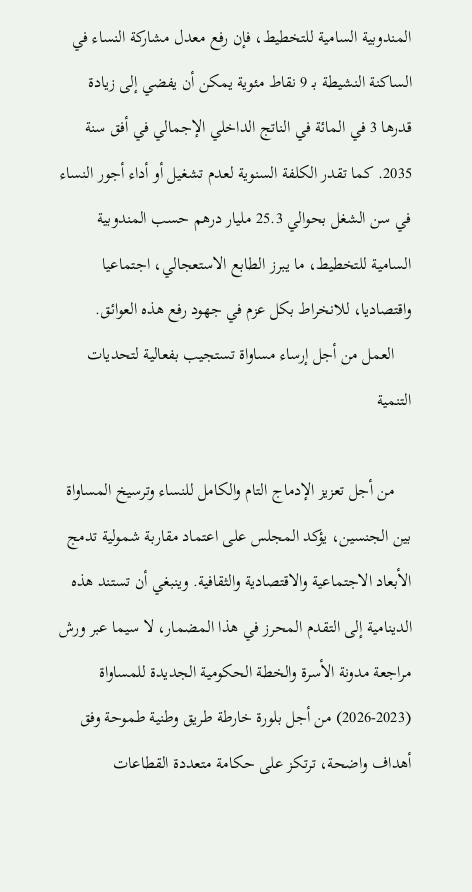المندوبية السامية للتخطيط، فإن رفع معدل مشاركة النساء في الساكنة النشيطة بـ 9 نقاط مئوية يمكن أن يفضي إلى زيادة قدرها 3 في المائة في الناتج الداخلي الإجمالي في أفق سنة 2035. كما تقدر الكلفة السنوية لعدم تشغيل أو أداء أجور النساء في سن الشغل بحوالي 25.3 مليار درهم حسب المندوبية السامية للتخطيط، ما يبرز الطابع الاستعجالي، اجتماعيا واقتصاديا، للانخراط بكل عزم في جهود رفع هذه العوائق.
    العمل من أجل إرساء مساواة تستجيب بفعالية لتحديات التنمية

    من أجل تعزيز الإدماج التام والكامل للنساء وترسيخ المساواة بين الجنسين، يؤكد المجلس على اعتماد مقاربة شمولية تدمج الأبعاد الاجتماعية والاقتصادية والثقافية. وينبغي أن تستند هذه الدينامية إلى التقدم المحرز في هذا المضمار، لا سيما عبر ورش مراجعة مدونة الأسرة والخطة الحكومية الجديدة للمساواة (2023-2026) من أجل بلورة خارطة طريق وطنية طموحة وفق أهداف واضحة، ترتكز على حكامة متعددة القطاعات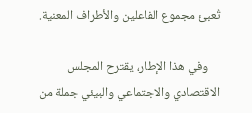تُعبئ مجموع الفاعلين والأطراف المعنية.

    وفي هذا الإطار، يقترح المجلس الاقتصادي والاجتماعي والبيئي جملة من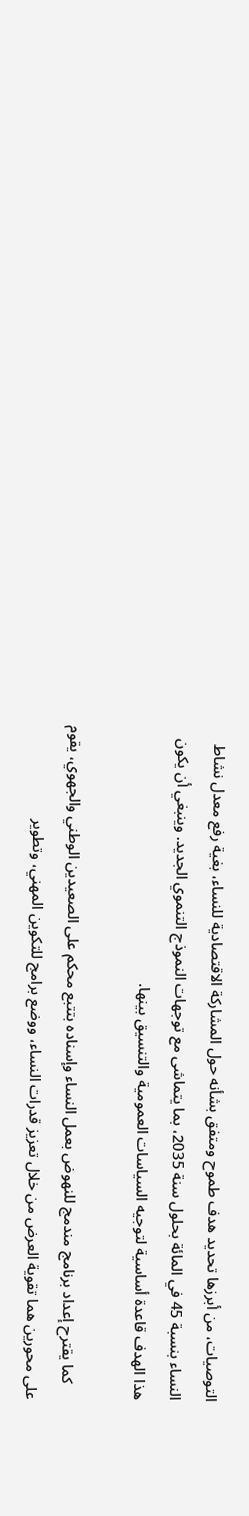التوصيات، من أبرزها تحديد هدف طموح ومتفق بشأنه حول المشاركة الاقتصادية للنساء، بغية رفع معدل نشاط النساء بنسبة 45 في المائة بحلول سنة 2035، بما يتماشى مع توجهات النموذج التنموي الجديد. وينبغي أن يكون هذا الهدف قاعدة أساسية لتوجيه السياسات العمومية والتنسيق بينها.

    كما يقترح إعداد برنامج مندمج للنهوض بعمل النساء وإسناده بتتبع محكم على الصعيدين الوطني والجهوي، يقوم على محورين هما تقوية العرض من خلال تعزيز قدرات النساء، ووضع برامج للتكوين المهني، وتطوير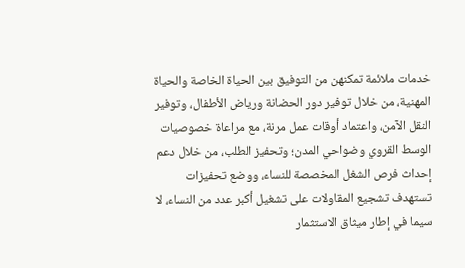خدمات ملائمة تمكنهن من التوفيق بين الحياة الخاصة والحياة المهنية، من خلال توفير دور الحضانة ورياض الأطفال، وتوفير النقل الآمن، واعتماد أوقات عمل مرنة، مع مراعاة خصوصيات الوسط القروي وضواحي المدن؛ وتحفيز الطلب، من خلال دعم إحداث فرص الشغل المخصصة للنساء، ووضع تحفيزات تستهدف تشجيع المقاولات على تشغيل أكبر عدد من النساء، لا سيما في إطار ميثاق الاستثمار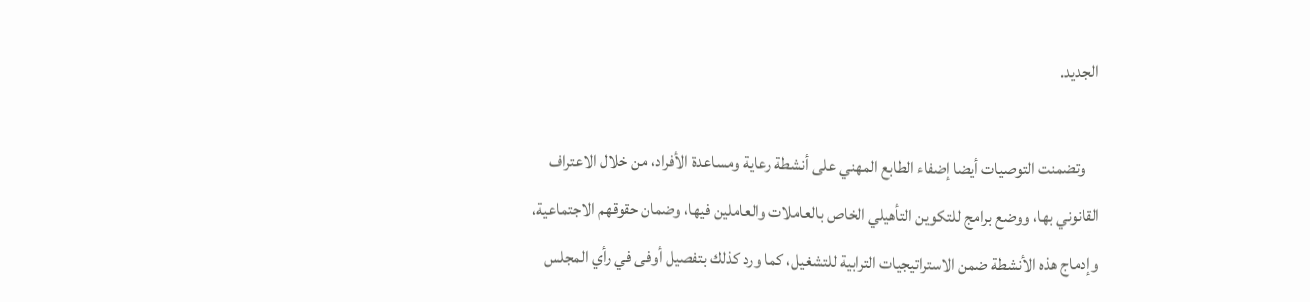الجديد.

    وتضمنت التوصيات أيضا إضفاء الطابع المهني على أنشطة رعاية ومساعدة الأفراد، من خلال الاعتراف القانوني بها، ووضع برامج للتكوين التأهيلي الخاص بالعاملات والعاملين فيها، وضمان حقوقهم الاجتماعية، وإدماج هذه الأنشطة ضمن الاستراتيجيات الترابية للتشغيل، كما ورد كذلك بتفصيل أوفى في رأي المجلس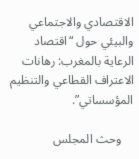الاقتصادي والاجتماعي والبيئي حول “اقتصاد الرعاية بالمغرب: رهانات الاعتراف القطاعي والتنظيم المؤسساتي”.

    وحث المجلس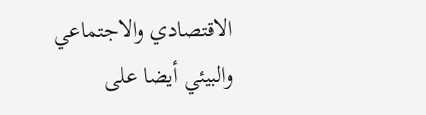الاقتصادي والاجتماعي والبيئي أيضا على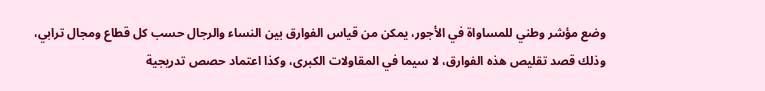وضع مؤشر وطني للمساواة في الأجور، يمكن من قياس الفوارق بين النساء والرجال حسب كل قطاع ومجال ترابي، وذلك قصد تقليص هذه الفوارق، لا سيما في المقاولات الكبرى، وكذا اعتماد حصص تدريجية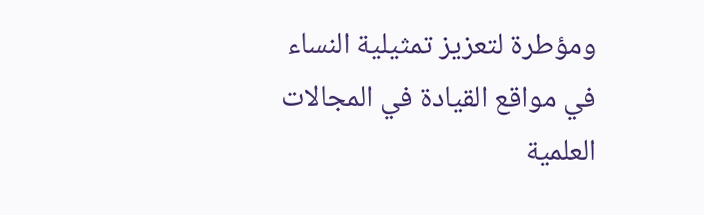ومؤطرة لتعزيز تمثيلية النساء في مواقع القيادة في المجالات العلمية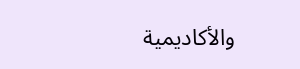والأكاديمية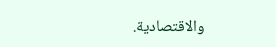والاقتصادية.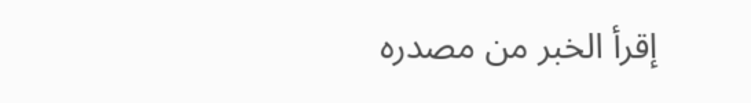إقرأ الخبر من مصدره